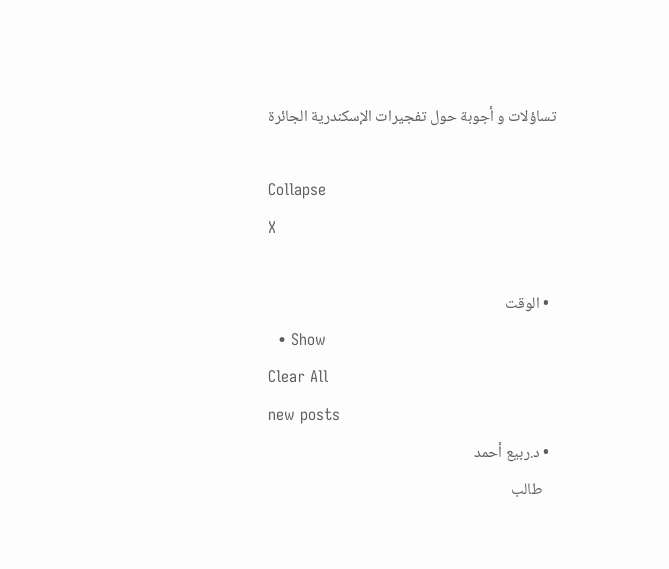تساؤلات و أجوبة حول تفجيرات الإسكندرية الجائرة

Collapse
X

  • الوقت
  • Show
Clear All
new posts
  • د.ربيع أحمد
    طالب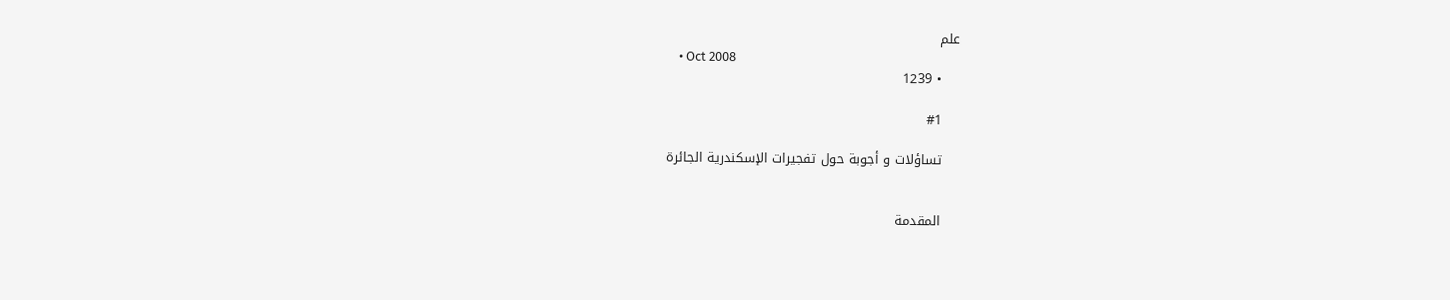علم
    • Oct 2008
    • 1239

    #1

    تساؤلات و أجوبة حول تفجيرات الإسكندرية الجائرة


    المقدمة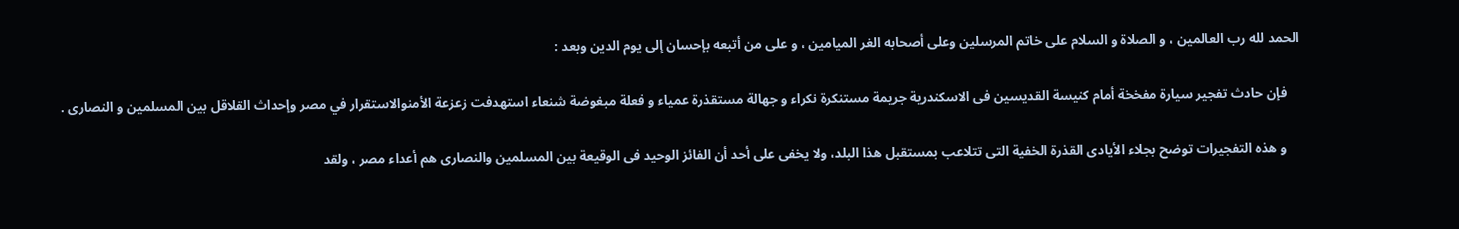الحمد لله رب العالمين ، و الصلاة و السلام على خاتم المرسلين وعلى أصحابه الغر الميامين ، و على من أتبعه بإحسان إلى يوم الدين وبعد :

    فإن حادث تفجير سيارة مفخخة أمام كنيسة القديسين فى الاسكندرية جريمة مستنكرة نكراء و جهالة مستقذرة عمياء و فعلة مبغوضة شنعاء استهدفت زعزعة الأمنوالاستقرار في مصر وإحداث القلاقل بين المسلمين و النصارى .

    و هذه التفجيرات توضح بجلاء الأيادى القذرة الخفية التى تتلاعب بمستقبل هذا البلد، ولا يخفى على أحد أن الفائز الوحيد فى الوقيعة بين المسلمين والنصارى هم أعداء مصر ، ولقد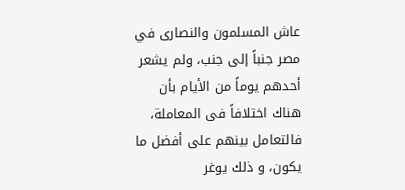عاش المسلمون والنصارى في مصر جنباً إلى جنب، ولم يشعر أحدهم يوماً من الأيام بأن هناك اختلافاً فى المعاملة، فالتعامل بينهم على أفضل ما يكون، و ذلك يوغر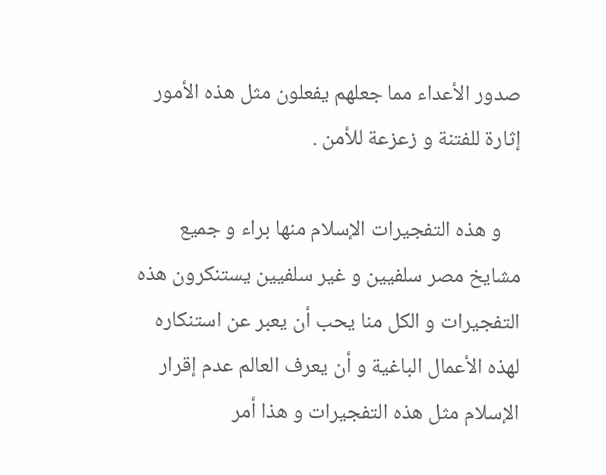صدور الأعداء مما جعلهم يفعلون مثل هذه الأمور إثارة للفتنة و زعزعة للأمن .

    و هذه التفجيرات الإسلام منها براء و جميع مشايخ مصر سلفيين و غير سلفيين يستنكرون هذه التفجيرات و الكل منا يحب أن يعبر عن استنكاره لهذه الأعمال الباغية و أن يعرف العالم عدم إقرار الإسلام مثل هذه التفجيرات و هذا أمر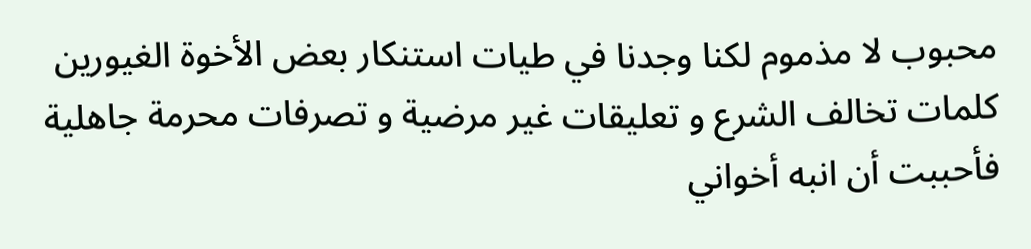محبوب لا مذموم لكنا وجدنا في طيات استنكار بعض الأخوة الغيورين كلمات تخالف الشرع و تعليقات غير مرضية و تصرفات محرمة جاهلية فأحببت أن انبه أخواني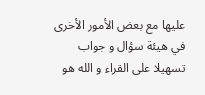عليها مع بعض الأمور الأخرى في هيئة سؤال و جواب تسهيلا على القراء و الله هو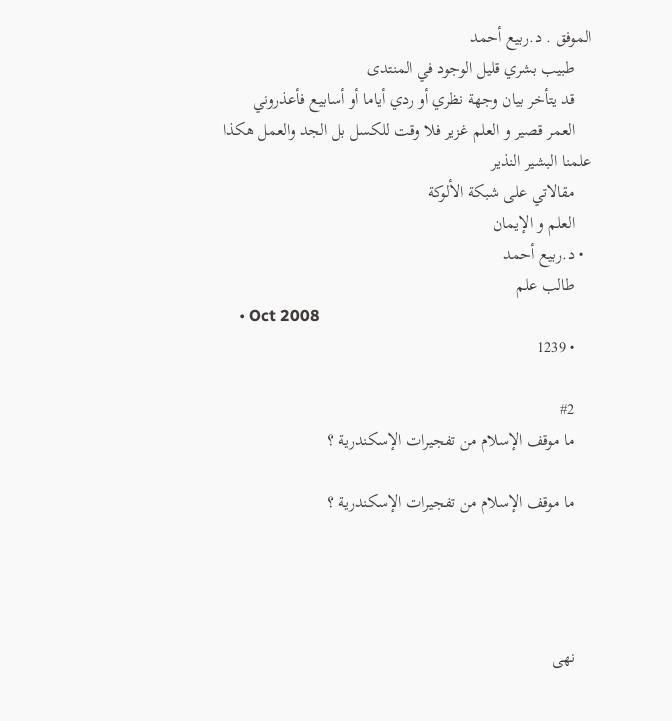الموفق . د.ربيع أحمد
    طبيب بشري قليل الوجود في المنتدى
    قد يتأخر بيان وجهة نظري أو ردي أياما أو أسابيع فأعذروني
    العمر قصير و العلم غزير فلا وقت للكسل بل الجد والعمل هكذا علمنا البشير النذير
    مقالاتي على شبكة الألوكة
    العلم و الإيمان
  • د.ربيع أحمد
    طالب علم
    • Oct 2008
    • 1239

    #2
    ما موقف الإسلام من تفجيرات الإسكندرية ؟

    ما موقف الإسلام من تفجيرات الإسكندرية ؟




    نهى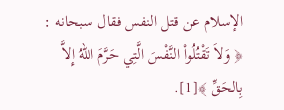الإسلام عن قتل النفس فقال سبحانه : ﴿ وَلاَ تَقْتُلُواْ النَّفْسَ الَّتِي حَرَّمَ اللّهُ إِلاَّ بِالحَقِّ ﴾[1].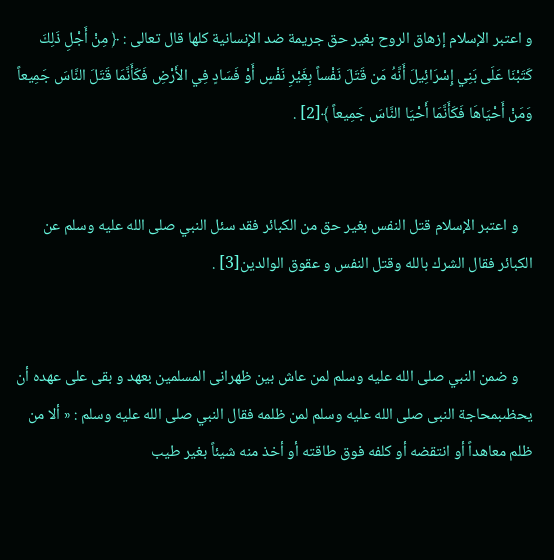و اعتبر الإسلام إزهاق الروح بغير حق جريمة ضد الإنسانية كلها قال تعالى : ﴿ مِنْ أَجْلِ ذَلِكَ كَتَبْنَا عَلَى بَنِي إِسْرَائِيلَ أَنَّهُ مَن قَتَلَ نَفْساً بِغَيْرِ نَفْسٍ أَوْ فَسَادٍ فِي الأَرْضِ فَكَأَنَّمَا قَتَلَ النَّاسَ جَمِيعاً وَمَنْ أَحْيَاهَا فَكَأَنَّمَا أَحْيَا النَّاسَ جَمِيعاً ﴾[2] .


    و اعتبر الإسلام قتل النفس بغير حق من الكبائر فقد سئل النبي صلى الله عليه وسلم عن الكبائر فقال الشرك بالله وقتل النفس و عقوق الوالدين[3] .


    و ضمن النبي صلى الله عليه وسلم لمن عاش بين ظهرانى المسلمين بعهد و بقى على عهده أن يحظىبمحاجة النبى صلى الله عليه وسلم لمن ظلمه فقال النبي صلى الله عليه وسلم : « ألا من ظلم معاهداً أو انتقضه أو كلفه فوق طاقته أو أخذ منه شيئاً بغير طيب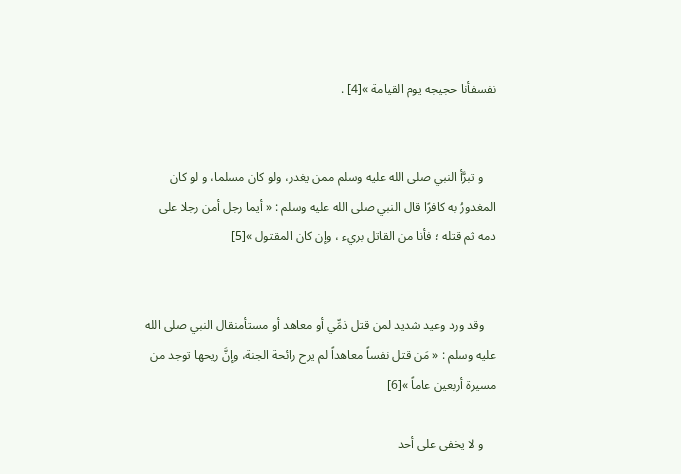نفسفأنا حجيجه يوم القيامة »[4] .


    و تبرَّأ النبي صلى الله عليه وسلم ممن يغدر، ولو كان مسلما، و لو كان المغدورُ به كافرًا قال النبي صلى الله عليه وسلم : « أيما رجل أمن رجلا على دمه ثم قتله ؛ فأنا من القاتل بريء ، وإن كان المقتول »[5]


    وقد ورد وعيد شديد لمن قتل ذمِّي أو معاهد أو مستأمنقال النبي صلى الله عليه وسلم : « مَن قتل نفساً معاهداً لم يرح رائحة الجنة، وإنَّ ريحها توجد من مسيرة أربعين عاماً »[6]

    و لا يخفى على أحد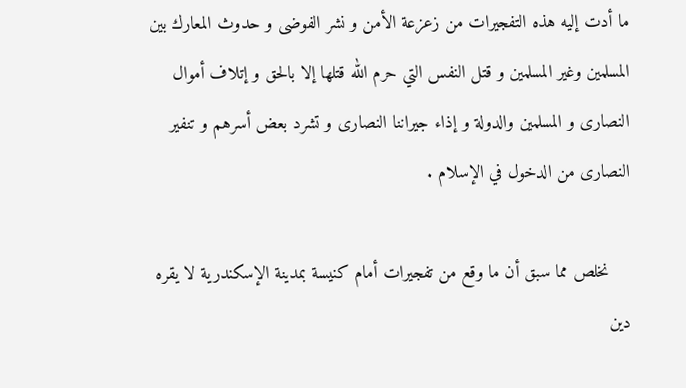ما أدت إليه هذه التفجيرات من زعزعة الأمن و نشر الفوضى و حدوث المعارك بين المسلمين وغير المسلمين و قتل النفس التي حرم الله قتلها إلا بالحق و إتلاف أموال النصارى و المسلمين والدولة و إذاء جيراننا النصارى و تشرد بعض أسرهم و تنفير النصارى من الدخول في الإسلام .

    نخلص مما سبق أن ما وقع من تفجيرات أمام كنيسة بمدينة الإسكندرية لا يقره دين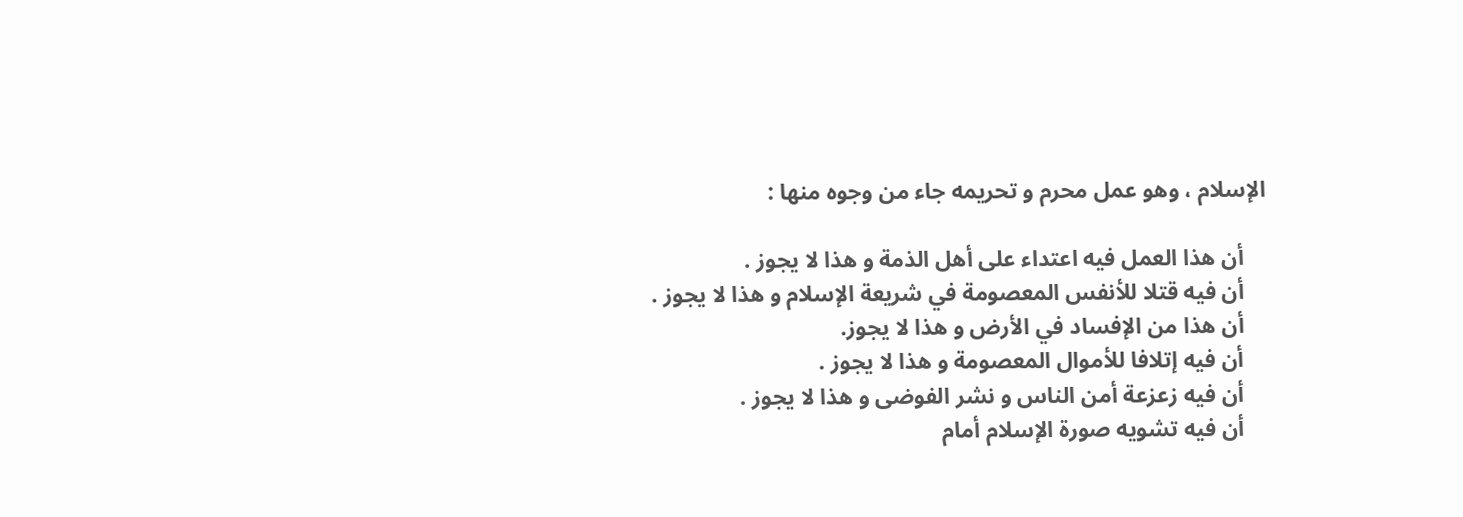الإسلام ، وهو عمل محرم و تحريمه جاء من وجوه منها :

    أن هذا العمل فيه اعتداء على أهل الذمة و هذا لا يجوز .
    أن فيه قتلا للأنفس المعصومة في شريعة الإسلام و هذا لا يجوز .
    أن هذا من الإفساد في الأرض و هذا لا يجوز.
    أن فيه إتلافا للأموال المعصومة و هذا لا يجوز .
    أن فيه زعزعة أمن الناس و نشر الفوضى و هذا لا يجوز .
    أن فيه تشويه صورة الإسلام أمام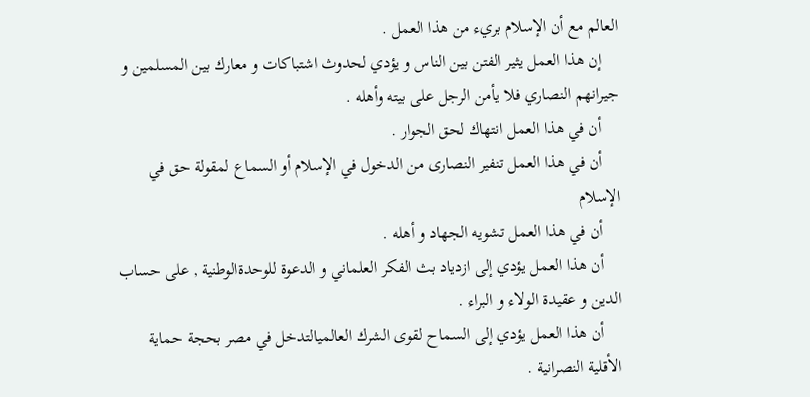العالم مع أن الإسلام بريء من هذا العمل .
    إن هذا العمل يثير الفتن بين الناس و يؤدي لحدوث اشتباكات و معارك بين المسلمين و جيرانهم النصاري فلا يأمن الرجل على بيته وأهله .
    أن في هذا العمل انتهاك لحق الجوار .
    أن في هذا العمل تنفير النصارى من الدخول في الإسلام أو السماع لمقولة حق في الإسلام
    أن في هذا العمل تشويه الجهاد و أهله .
    أن هذا العمل يؤدي إلى ازدياد بث الفكر العلماني و الدعوة للوحدةالوطنية , على حساب الدين و عقيدة الولاء و البراء .
    أن هذا العمل يؤدي إلى السماح لقوى الشرك العالميالتدخل في مصر بحجة حماية الأقلية النصرانية .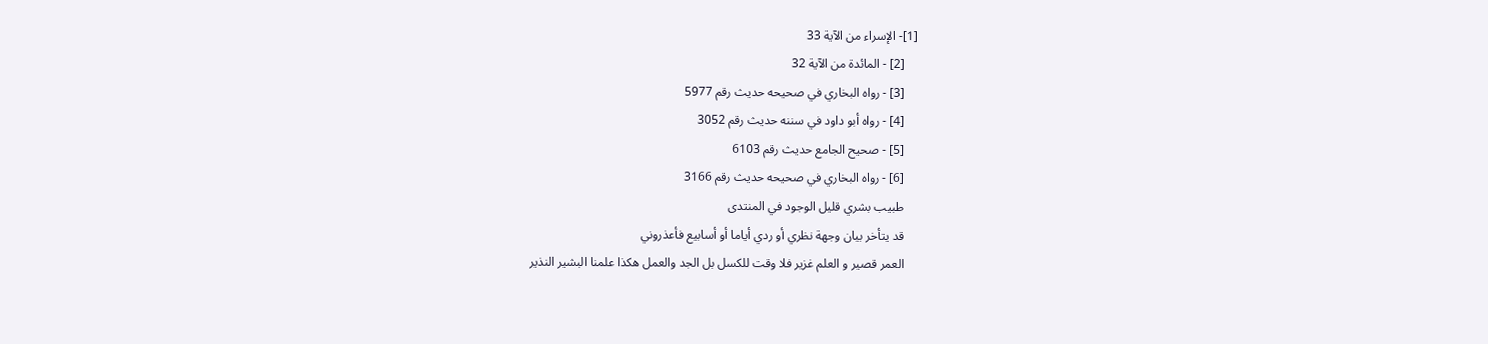[1]- الإسراء من الآية 33
    [2] - المائدة من الآية 32
    [3] - رواه البخاري في صحيحه حديث رقم 5977
    [4] - رواه أبو داود في سننه حديث رقم 3052
    [5] - صحيح الجامع حديث رقم 6103
    [6] - رواه البخاري في صحيحه حديث رقم 3166
    طبيب بشري قليل الوجود في المنتدى
    قد يتأخر بيان وجهة نظري أو ردي أياما أو أسابيع فأعذروني
    العمر قصير و العلم غزير فلا وقت للكسل بل الجد والعمل هكذا علمنا البشير النذير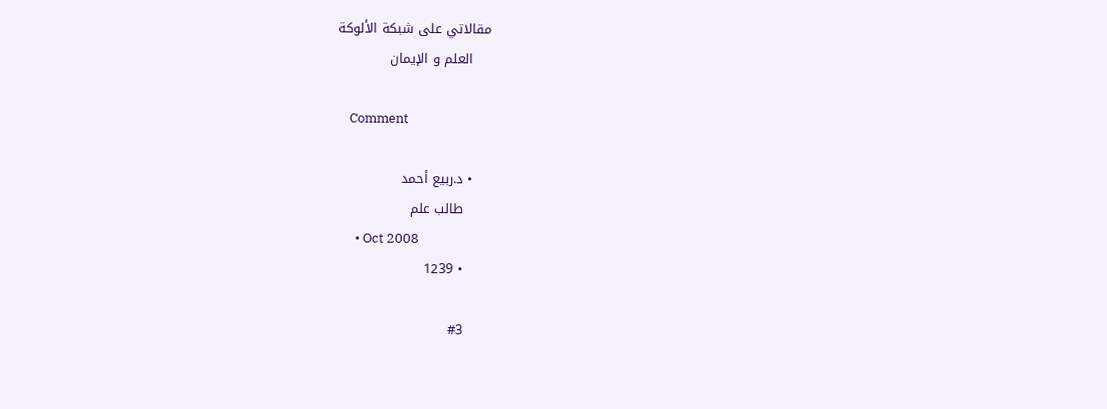مقالاتي على شبكة الألوكة
    العلم و الإيمان

    Comment

    • د.ربيع أحمد
      طالب علم
      • Oct 2008
      • 1239

      #3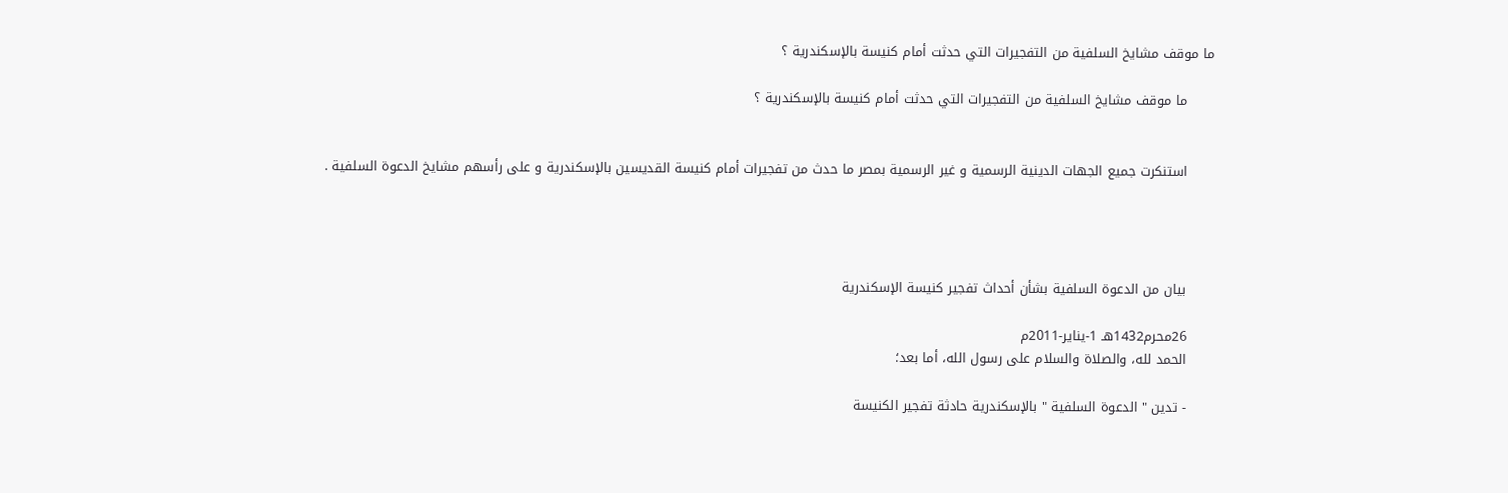ما موقف مشايخ السلفية من التفجيرات التي حدثت أمام كنيسة بالإسكندرية ؟

      ما موقف مشايخ السلفية من التفجيرات التي حدثت أمام كنيسة بالإسكندرية ؟


      استنكرت جميع الجهات الدينية الرسمية و غير الرسمية بمصر ما حدث من تفجيرات أمام كنيسة القديسين بالإسكندرية و على رأسهم مشايخ الدعوة السلفية .




      بيان من الدعوة السلفية بشأن أحداث تفجير كنيسة الإسكندرية

      26محرم1432هـ 1-يناير-2011م
      الحمد لله، والصلاة والسلام على رسول الله، أما بعد؛

      - تدين " الدعوة السلفية " بالإسكندرية حادثة تفجير الكنيسة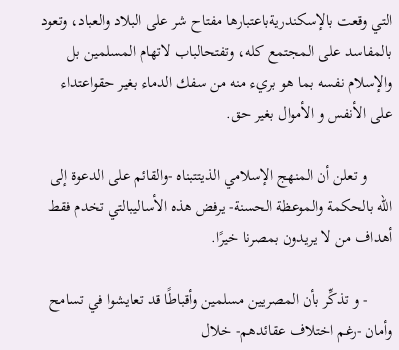التي وقعت بالإسكندريةباعتبارها مفتاح شر على البلاد والعباد، وتعود بالمفاسد على المجتمع كله، وتفتحالباب لاتهام المسلمين بل والإسلام نفسه بما هو بريء منه من سفك الدماء بغير حقواعتداء على الأنفس و الأموال بغير حق.

      و تعلن أن المنهج الإسلامي الذيتتبناه -والقائم على الدعوة إلى الله بالحكمة والموعظة الحسنة- يرفض هذه الأساليبالتي تخدم فقط أهداف من لا يريدون بمصرنا خيرًا.

      - و تذكِّر بأن المصريين مسلمين وأقباطًا قد تعايشوا في تسامح وأمان -رغم اختلاف عقائدهم- خلال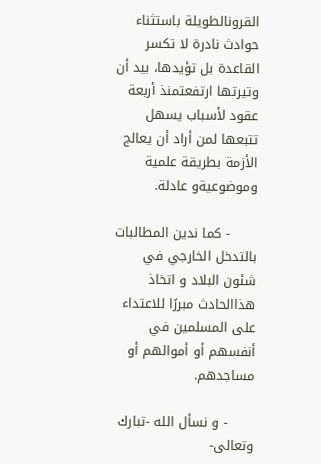القرونالطويلة باستثناء حوادث نادرة لا تكسر القاعدة بل تؤيدها، بيد أن وتيرتها ارتفعتمنذ أربعة عقود لأسباب يسهل تتبعها لمن أراد أن يعالج الأزمة بطريقة علمية وموضوعيةو عادلة.

      - كما ندين المطالبات بالتدخل الخارجي في شئون البلاد و اتخاذ هذاالحادث مبررًا للاعتداء على المسلمين في أنفسهم أو أموالهم أو مساجدهم.

      - و نسأل الله -تبارك وتعالى-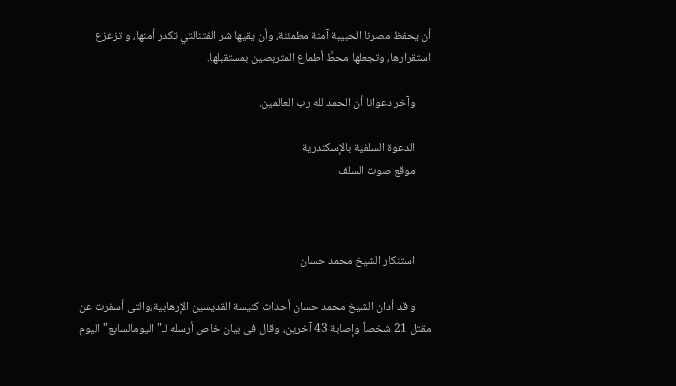أن يحفظ مصرنا الحبيبة آمنة مطمئنة، وأن يقيها شر الفتنالتي تكدر أمنها، و تزعزع استقرارها، وتجعلها محطَّ أطماع المتربصين بمستقبلها.

      وآخر دعوانا أن الحمد لله رب العالمين.

      الدعوة السلفية بالإسكندرية
      موقع صوت السلف



      استنكار الشيخ محمد حسان

      و قد أدان الشيخ محمد حسان أحداث كنيسة القديسين الإرهابية،والتى أسفرت عن مقتل 21 شخصاً وإصابة 43 آخرين، وقال فى بيان خاص أرسله لـ"اليومالسابع" اليوم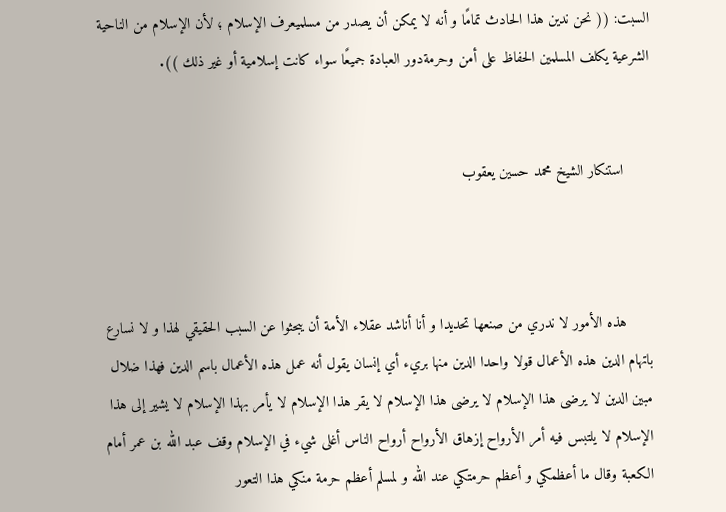السبت: (( نحن ندين هذا الحادث تمامًا و أنه لا يمكن أن يصدر من مسلميعرف الإسلام ؛ لأن الإسلام من الناحية الشرعية يكلف المسلمين الحفاظ على أمن وحرمةدور العبادة جميعًا سواء كانت إسلامية أو غير ذلك )).


      استنكار الشيخ محمد حسين يعقوب



      هذه الأمور لا ندري من صنعها تحديدا و أنا أناشد عقلاء الأمة أن يبحثوا عن السبب الحقيقي لهذا و لا نسارع باتهام الدين هذه الأعمال قولا واحدا الدين منها بريء أي إنسان يقول أنه عمل هذه الأعمال باسم الدين فهذا ضلال مبين الدين لا يرضى هذا الإسلام لا يرضى هذا الإسلام لا يقر هذا الإسلام لا يأمر بهذا الإسلام لا يشير إلى هذا الإسلام لا يلتبس فيه أمر الأرواح إزهاق الأرواح أرواح الناس أغلى شيء في الإسلام وقف عبد الله بن عمر أمام الكعبة وقال ما أعظمكي و أعظم حرمتكي عند الله و لمسلم أعظم حرمة منكي هذا التعور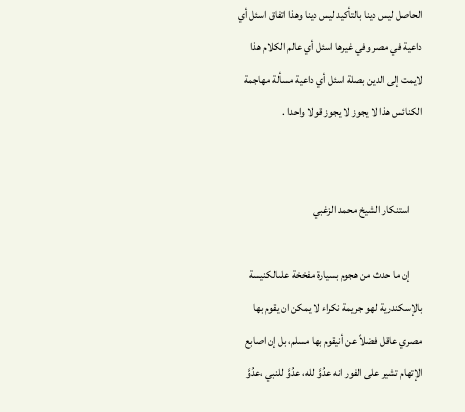الحاصل ليس دينا بالتأكيد ليس دينا وهذا اتفاق اسئل أي داعية في مصر وفي غيرها اسئل أي عالم الكلام هذا لايمت إلى الدين بصلة اسئل أي داعية مسألة مهاجمة الكنائس هذا لا يجوز لا يجوز قولا واحدا .


      استنكار الشيخ محمد الزغبي

      إن ما حدث من هجوم بسيارة مفخخة علىالكنيسة بالإسكندرية لهو جريمة نكراء لا يمكن ان يقوم بها مصري عاقل فضلاً عن أنيقوم بها مسلم، بل إن اصابع الإتهام تشير على الفور انه عدُوَّ لله، عدُوَّ للنبي ،عدُوَّ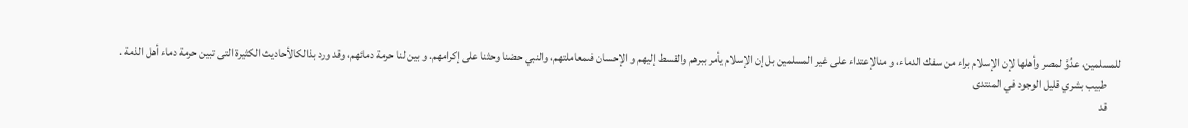للمسلمين، عدُوَّ لمصر وأهلها لإن الإسلام براء من سفك الدماء، و منالإعتداء على غير المسلمين بل إن الإسلام يأمر ببرهم والقسط إليهم و الإحسان فىمعاملتهم، والنبي حضنا وحثنا على إكرامهم. و بين لنا حرمة دمائهم، وقد ورد بذالكالأحاديث الكثيرة التى تبين حرمة دماء أهل الذمة .
      طبيب بشري قليل الوجود في المنتدى
      قد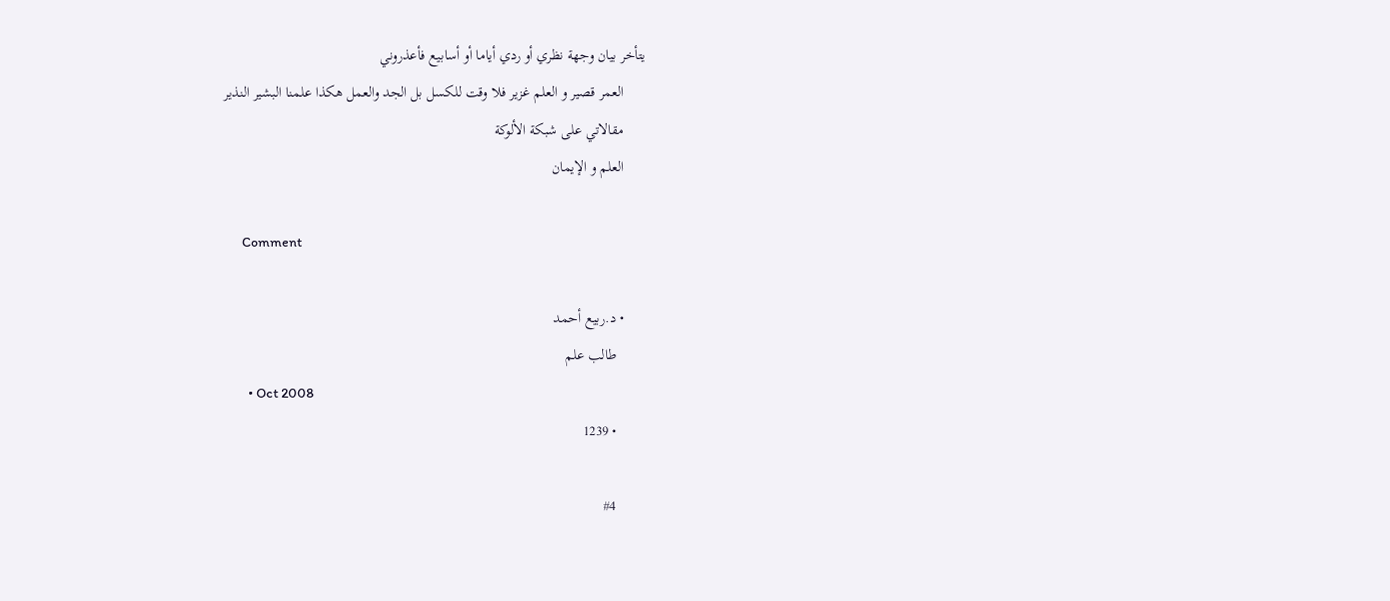يتأخر بيان وجهة نظري أو ردي أياما أو أسابيع فأعذروني
      العمر قصير و العلم غزير فلا وقت للكسل بل الجد والعمل هكذا علمنا البشير النذير
      مقالاتي على شبكة الألوكة
      العلم و الإيمان

      Comment

      • د.ربيع أحمد
        طالب علم
        • Oct 2008
        • 1239

        #4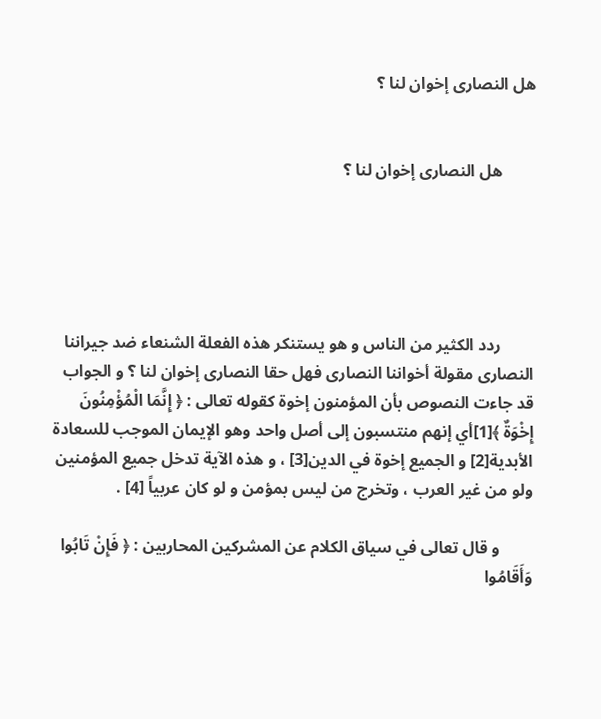هل النصارى إخوان لنا ؟


        هل النصارى إخوان لنا ؟





        ردد الكثير من الناس و هو يستنكر هذه الفعلة الشنعاء ضد جيراننا النصارى مقولة أخواننا النصارى فهل حقا النصارى إخوان لنا ؟ و الجواب قد جاءت النصوص بأن المؤمنون إخوة كقوله تعالى : ﴿ إِنَّمَا الْمُؤْمِنُونَ إِخْوَةٌ ﴾[1]أي إنهم منتسبون إلى أصل واحد وهو الإيمان الموجب للسعادة الأبدية[2] و الجميع إخوة في الدين[3] ، و هذه الآية تدخل جميع المؤمنين ولو من غير العرب ، وتخرج من ليس بمؤمن و لو كان عربياً [4] .

        و قال تعالى في سياق الكلام عن المشركين المحاربين : ﴿ فَإِنْ تَابُوا وَأَقَامُوا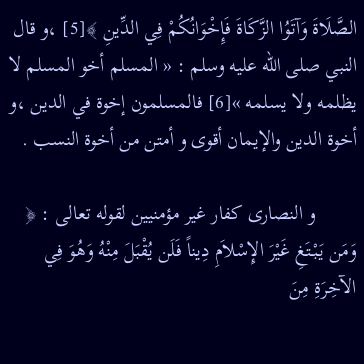الصَّلَاةَ وَآتَوُا الزَّكَاةَ فَإِخْوَانُكُمْ فِي الدِّينِ ﴾[5] ،و قال النبي صلى الله عليه وسلم : « المسلم أخو المسلم لا يظلمه ولا يسلمه »[6] فالمسلمون إخوة في الدين ،و أخوة الدين والإيمان أقوى و أمتن من أخوة النسب .

        و النصارى كفار غير مؤمنيين لقوله تعالى : ﴿ وَمَن يَبْتَغِ غَيْرَ الإِسْلاَمِ دِيناً فَلَن يُقْبَلَ مِنْهُ وَهُوَ فِي الآخِرَةِ مِنَ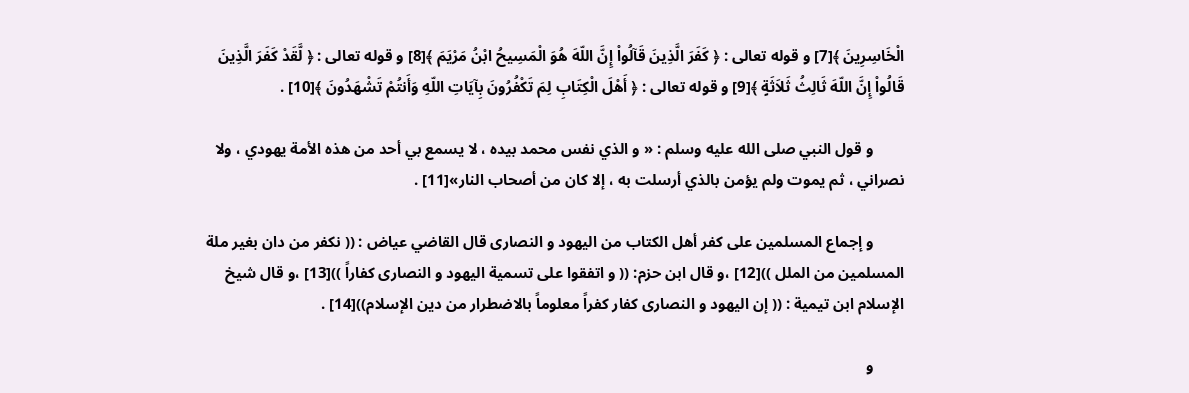الْخَاسِرِينَ ﴾[7] و قوله تعالى : ﴿ كَفَرَ الَّذِينَ قَآلُواْ إِنَّ اللّهَ هُوَ الْمَسِيحُ ابْنُ مَرْيَمَ ﴾[8] و قوله تعالى : ﴿ لَّقَدْ كَفَرَ الَّذِينَ قَالُواْ إِنَّ اللّهَ ثَالِثُ ثَلاَثَةٍ ﴾[9] و قوله تعالى : ﴿ أَهْلَ الْكِتَابِ لِمَ تَكْفُرُونَ بِآيَاتِ اللّهِ وَأَنتُمْ تَشْهَدُونَ ﴾[10] .

        و قول النبي صلى الله عليه وسلم : « و الذي نفس محمد بيده ، لا يسمع بي أحد من هذه الأمة يهودي ، ولا نصراني ، ثم يموت ولم يؤمن بالذي أرسلت به ، إلا كان من أصحاب النار»[11] .

        و إجماع المسلمين على كفر أهل الكتاب من اليهود و النصارى قال القاضي عياض : (( نكفر من دان بغير ملة المسلمين من الملل ))[12] ،و قال ابن حزم: (( و اتفقوا على تسمية اليهود و النصارى كفاراً ))[13] ،و قال شيخ الإسلام ابن تيمية : (( إن اليهود و النصارى كفار كفراً معلوماً بالاضطرار من دين الإسلام))[14] .

        و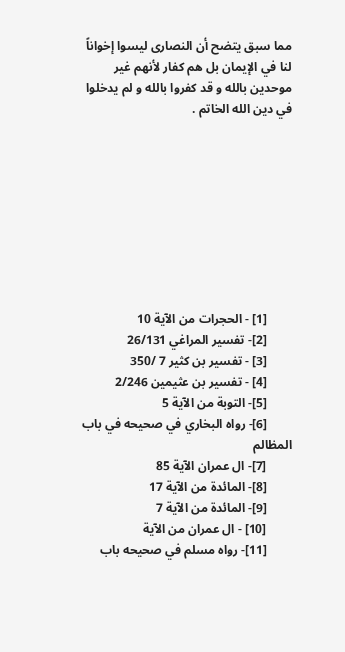مما سبق يتضح أن النصارى ليسوا إخواناً لنا في الإيمان بل هم كفار لأنهم غير موحدين بالله و قد كفروا بالله و لم يدخلوا في دين الله الخاتم .









        [1] - الحجرات من الآية 10
        [2]- تفسير المراغي 26/131
        [3] - تفسير بن كثير 7 /350
        [4] - تفسير بن عثيمين 2/246
        [5]- التوبة من الآية 5
        [6]- رواه البخاري في صحيحه في باب المظالم
        [7]- ال عمران الآية 85
        [8]- المائدة من الآية 17
        [9]- المائدة من الآية 7
        [10] - ال عمران من الآية
        [11]- رواه مسلم في صحيحه باب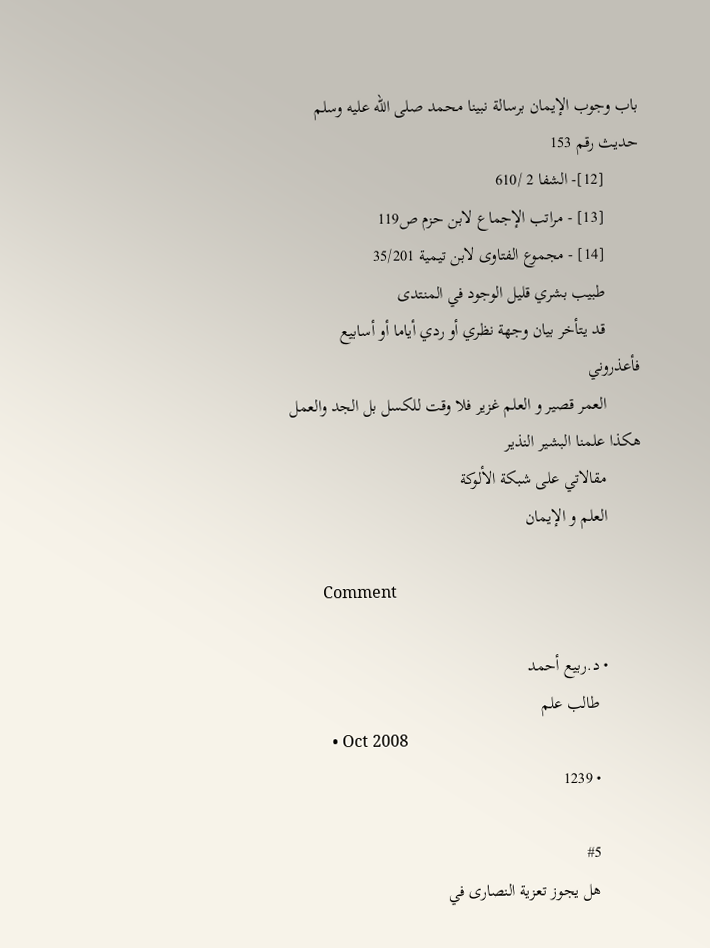باب وجوب الإيمان برسالة نبينا محمد صلى الله عليه وسلم حديث رقم 153
        [12]- الشفا 2 /610
        [13] - مراتب الإجماع لابن حزم ص119
        [14] - مجموع الفتاوى لابن تيمية 35/201
        طبيب بشري قليل الوجود في المنتدى
        قد يتأخر بيان وجهة نظري أو ردي أياما أو أسابيع فأعذروني
        العمر قصير و العلم غزير فلا وقت للكسل بل الجد والعمل هكذا علمنا البشير النذير
        مقالاتي على شبكة الألوكة
        العلم و الإيمان

        Comment

        • د.ربيع أحمد
          طالب علم
          • Oct 2008
          • 1239

          #5
          هل يجوز تعزية النصارى في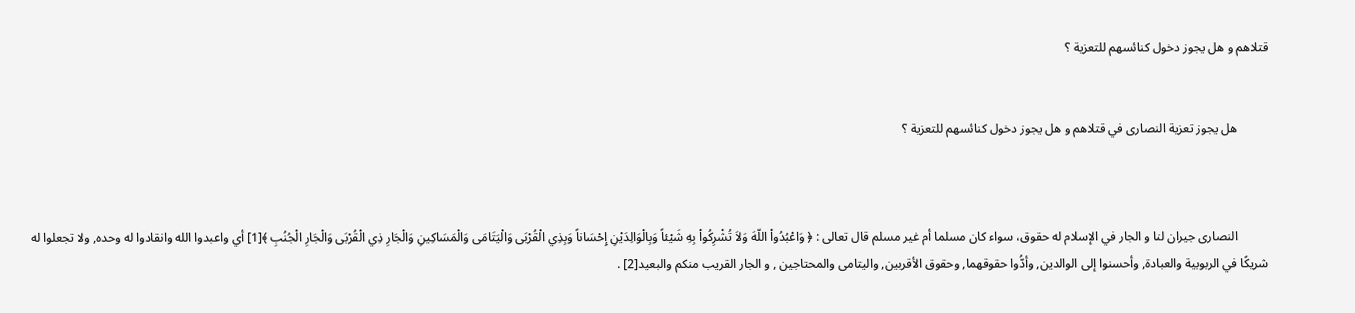قتلاهم و هل يجوز دخول كنائسهم للتعزية ؟


          هل يجوز تعزية النصارى في قتلاهم و هل يجوز دخول كنائسهم للتعزية ؟



          النصارى جيران لنا و الجار في الإسلام له حقوق، سواء كان مسلما أم غير مسلم قال تعالى : ﴿ وَاعْبُدُواْ اللّهَ وَلاَ تُشْرِكُواْ بِهِ شَيْئاً وَبِالْوَالِدَيْنِ إِحْسَاناً وَبِذِي الْقُرْبَى وَالْيَتَامَى وَالْمَسَاكِينِ وَالْجَارِ ذِي الْقُرْبَى وَالْجَارِ الْجُنُبِ ﴾[1] أي واعبدوا الله وانقادوا له وحده, ولا تجعلوا له شريكًا في الربوبية والعبادة, وأحسنوا إلى الوالدين, وأدُّوا حقوقهما, وحقوق الأقربين, واليتامى والمحتاجين , و الجار القريب منكم والبعيد[2] .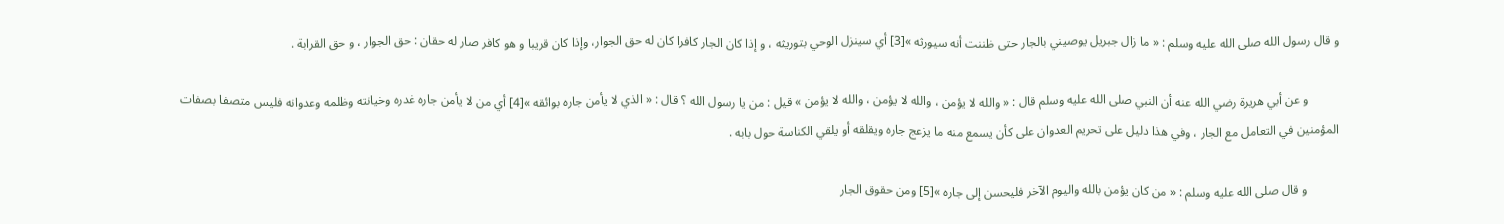و قال رسول الله صلى الله عليه وسلم : « ما زال جبريل يوصيني بالجار حتى ظننت أنه سيورثه »[3] أي سينزل الوحي بتوريثه ، و إذا كان الجار كافرا كان له حق الجوار، وإذا كان قريبا و هو كافر صار له حقان : حق الجوار ، و حق القرابة .

          و عن أبي هريرة رضي الله عنه أن النبي صلى الله عليه وسلم قال : « والله لا يؤمن ، والله لا يؤمن ، والله لا يؤمن » قيل : من يا رسول الله ؟ قال : « الذي لا يأمن جاره بوائقه »[4] أي من لا يأمن جاره غدره وخيانته وظلمه وعدوانه فليس متصفا بصفات المؤمنين في التعامل مع الجار ، وفي هذا دليل على تحريم العدوان على كأن يسمع منه ما يزعج جاره ويقلقه أو يلقي الكناسة حول بابه .

          و قال صلى الله عليه وسلم : « من كان يؤمن بالله واليوم الآخر فليحسن إلى جاره »[5] ومن حقوق الجار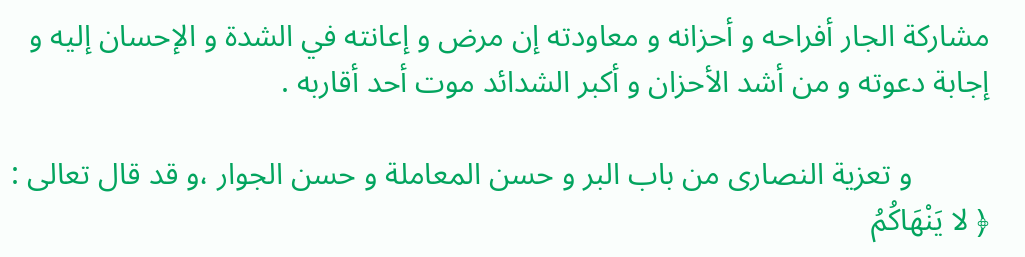مشاركة الجار أفراحه و أحزانه و معاودته إن مرض و إعانته في الشدة و الإحسان إليه و إجابة دعوته و من أشد الأحزان و أكبر الشدائد موت أحد أقاربه .

          و تعزية النصارى من باب البر و حسن المعاملة و حسن الجوار ،و قد قال تعالى : ﴿ لا يَنْهَاكُمُ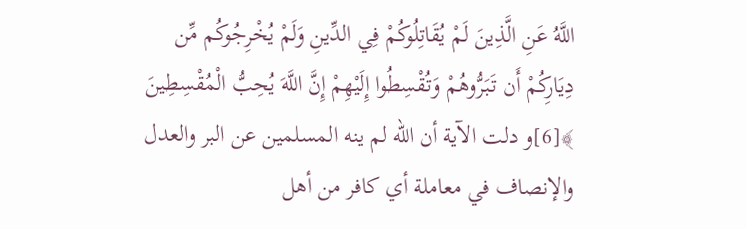اللَّهُ عَنِ الَّذِينَ لَمْ يُقَاتِلُوكُمْ فِي الدِّينِ وَلَمْ يُخْرِجُوكُم مِّن دِيَارِكُمْ أَن تَبَرُّوهُمْ وَتُقْسِطُوا إِلَيْهِمْ إِنَّ اللَّهَ يُحِبُّ الْمُقْسِطِينَ ﴾[6]و دلت الآية أن الله لم ينه المسلمين عن البر والعدل والإنصاف في معاملة أي كافر من أهل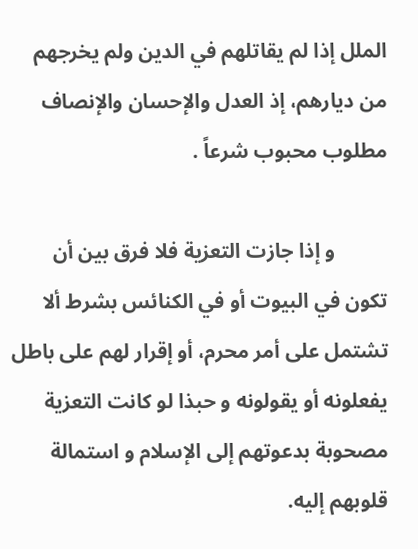الملل إذا لم يقاتلهم في الدين ولم يخرجهم من ديارهم، إذ العدل والإحسان والإنصاف مطلوب محبوب شرعاً .

          و إذا جازت التعزية فلا فرق بين أن تكون في البيوت أو في الكنائس بشرط ألا تشتمل على أمر محرم، أو إقرار لهم على باطل يفعلونه أو يقولونه و حبذا لو كانت التعزية مصحوبة بدعوتهم إلى الإسلام و استمالة قلوبهم إليه.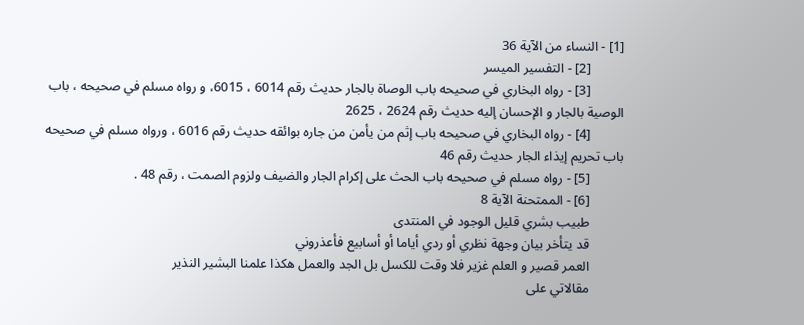[1] - النساء من الآية 36
          [2] - التفسير الميسر
          [3] - رواه البخاري في صحيحه باب الوصاة بالجار حديث رقم 6014 ، 6015، و رواه مسلم في صحيحه ، باب الوصية بالجار و الإحسان إليه حديث رقم 2624 ، 2625
          [4] - رواه البخاري في صحيحه باب إثم من يأمن من جاره بوائقه حديث رقم 6016 ، ورواه مسلم في صحيحه باب تحريم إيذاء الجار حديث رقم 46
          [5] - رواه مسلم في صحيحه باب الحث على إكرام الجار والضيف ولزوم الصمت ، رقم 48 .
          [6] - الممتحنة الآية 8
          طبيب بشري قليل الوجود في المنتدى
          قد يتأخر بيان وجهة نظري أو ردي أياما أو أسابيع فأعذروني
          العمر قصير و العلم غزير فلا وقت للكسل بل الجد والعمل هكذا علمنا البشير النذير
          مقالاتي على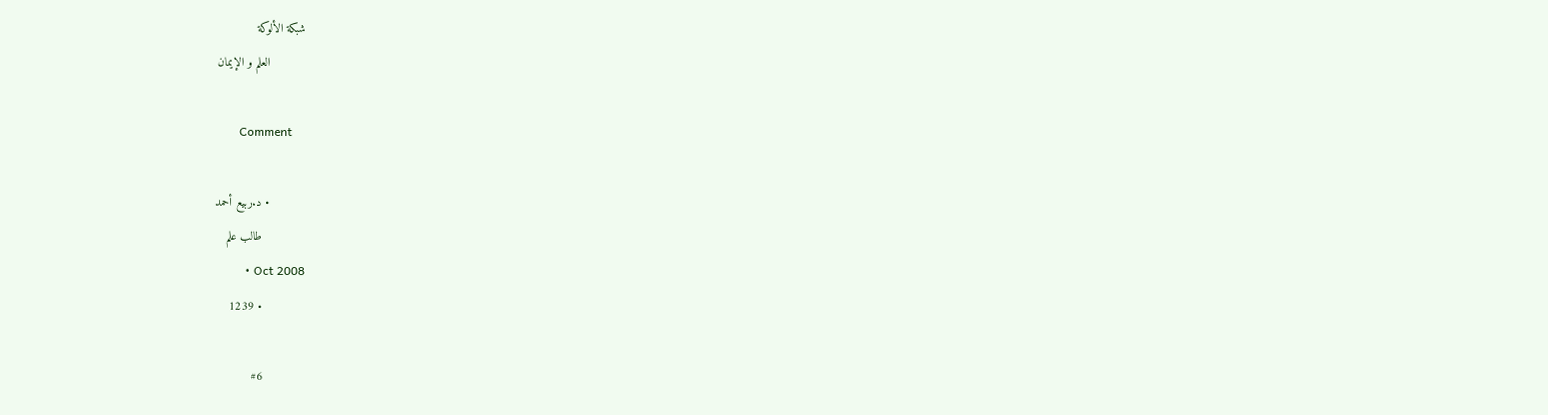شبكة الألوكة
          العلم و الإيمان

          Comment

          • د.ربيع أحمد
            طالب علم
            • Oct 2008
            • 1239

            #6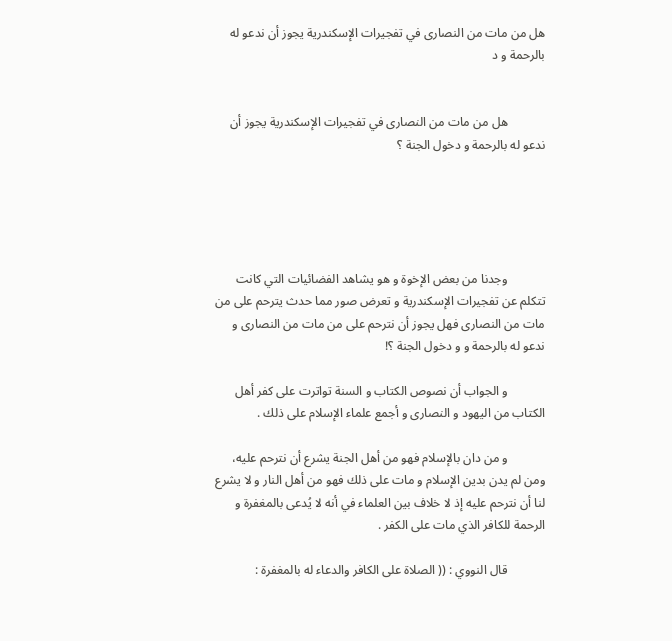هل من مات من النصارى في تفجيرات الإسكندرية يجوز أن ندعو له بالرحمة و د


            هل من مات من النصارى في تفجيرات الإسكندرية يجوز أن ندعو له بالرحمة و دخول الجنة ؟





            وجدنا من بعض الإخوة و هو يشاهد الفضائيات التي كانت تتكلم عن تفجيرات الإسكندرية و تعرض صور مما حدث يترحم على من مات من النصارى فهل يجوز أن نترحم على من مات من النصارى و ندعو له بالرحمة و و دخول الجنة ؟!

            و الجواب أن نصوص الكتاب و السنة تواترت على كفر أهل الكتاب من اليهود و النصارى و أجمع علماء الإسلام على ذلك .

            و من دان بالإسلام فهو من أهل الجنة يشرع أن نترحم عليه، ومن لم يدن بدين الإسلام و مات على ذلك فهو من أهل النار و لا يشرع لنا أن نترحم عليه إذ لا خلاف بين العلماء في أنه لا يُدعى بالمغفرة و الرحمة للكافر الذي مات على الكفر .

            قال النووي : (( الصلاة على الكافر والدعاء له بالمغفرة :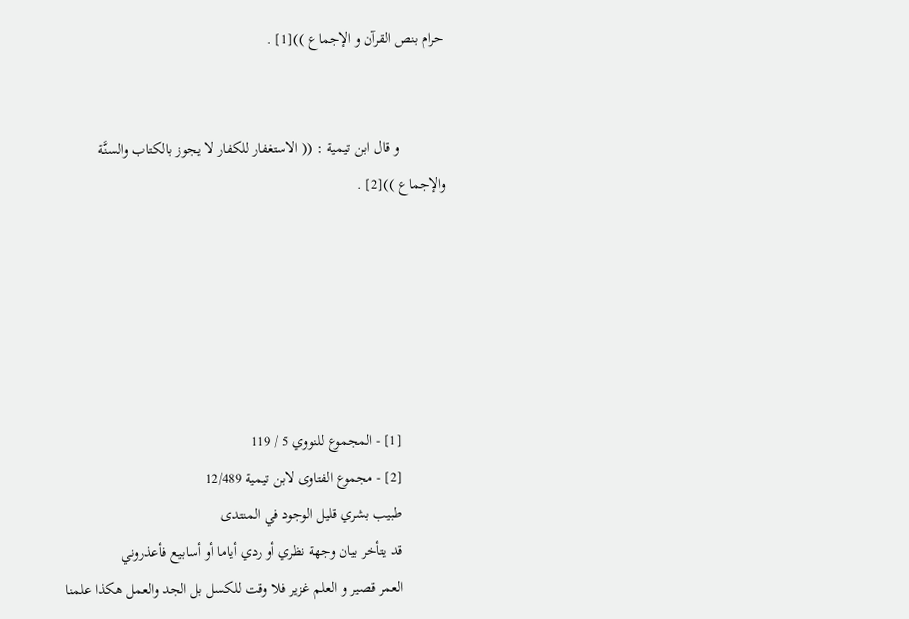حرام بنص القرآن و الإجماع ))[1] .


            و قال ابن تيمية : (( الاستغفار للكفار لا يجوز بالكتاب والسنَّة والإجماع ))[2] .






            [1] - المجموع للنووي 5 / 119
            [2] - مجموع الفتاوى لابن تيمية 12/489
            طبيب بشري قليل الوجود في المنتدى
            قد يتأخر بيان وجهة نظري أو ردي أياما أو أسابيع فأعذروني
            العمر قصير و العلم غزير فلا وقت للكسل بل الجد والعمل هكذا علمنا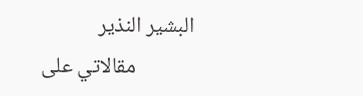البشير النذير
            مقالاتي على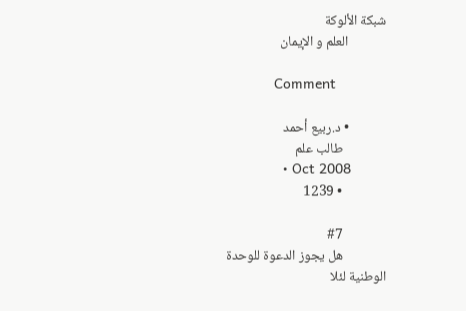شبكة الألوكة
            العلم و الإيمان

            Comment

            • د.ربيع أحمد
              طالب علم
              • Oct 2008
              • 1239

              #7
              هل يجوز الدعوة للوحدة الوطنية لئلا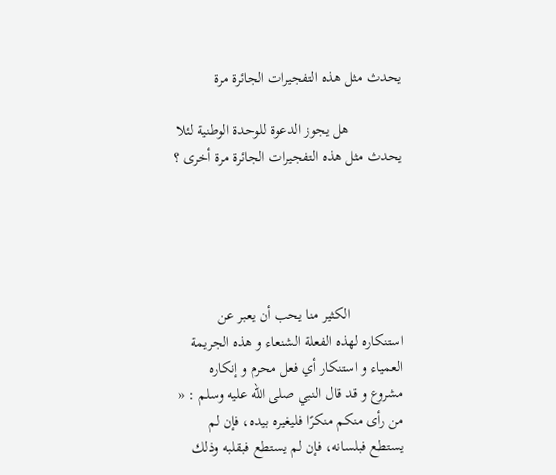يحدث مثل هذه التفجيرات الجائرة مرة

              هل يجوز الدعوة للوحدة الوطنية لئلا يحدث مثل هذه التفجيرات الجائرة مرة أخرى ؟





              الكثير منا يحب أن يعبر عن استنكاره لهذه الفعلة الشنعاء و هذه الجريمة العمياء و استنكار أي فعل محرم و إنكاره مشروع و قد قال النبي صلى الله عليه وسلم : « من رأى منكم منكرًا فليغيره بيده، فإن لم يستطع فبلسانه، فإن لم يستطع فبقلبه وذلك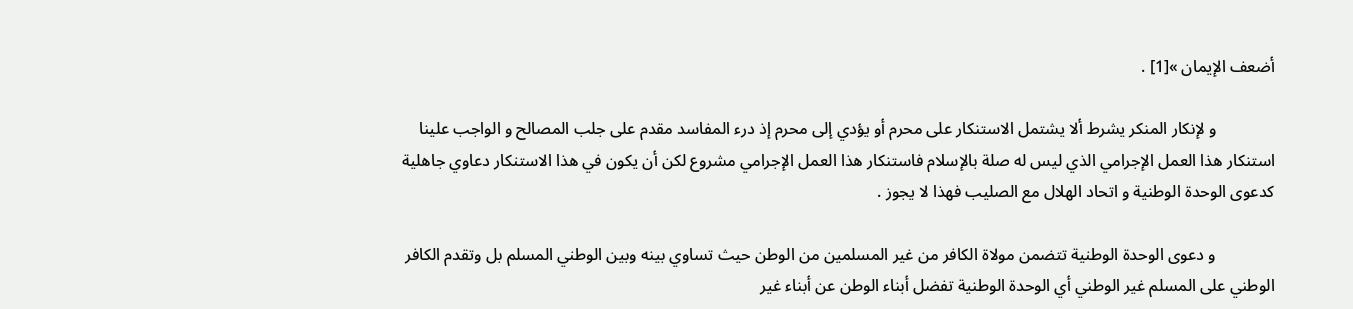أضعف الإيمان »[1] .

              و لإنكار المنكر يشرط ألا يشتمل الاستنكار على محرم أو يؤدي إلى محرم إذ درء المفاسد مقدم على جلب المصالح و الواجب علينا استنكار هذا العمل الإجرامي الذي ليس له صلة بالإسلام فاستنكار هذا العمل الإجرامي مشروع لكن أن يكون في هذا الاستنكار دعاوي جاهلية كدعوى الوحدة الوطنية و اتحاد الهلال مع الصليب فهذا لا يجوز .

              و دعوى الوحدة الوطنية تتضمن مولاة الكافر من غير المسلمين من الوطن حيث تساوي بينه وبين الوطني المسلم بل وتقدم الكافر الوطني على المسلم غير الوطني أي الوحدة الوطنية تفضل أبناء الوطن عن أبناء غير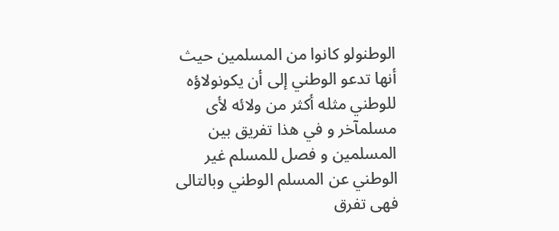الوطنولو كانوا من المسلمين حيث أنها تدعو الوطني إلى أن يكونولاؤه للوطني مثله أكثر من ولائه لأى مسلمآخر و في هذا تفريق بين المسلمين و فصل للمسلم غير الوطني عن المسلم الوطني وبالتالى فهى تفرق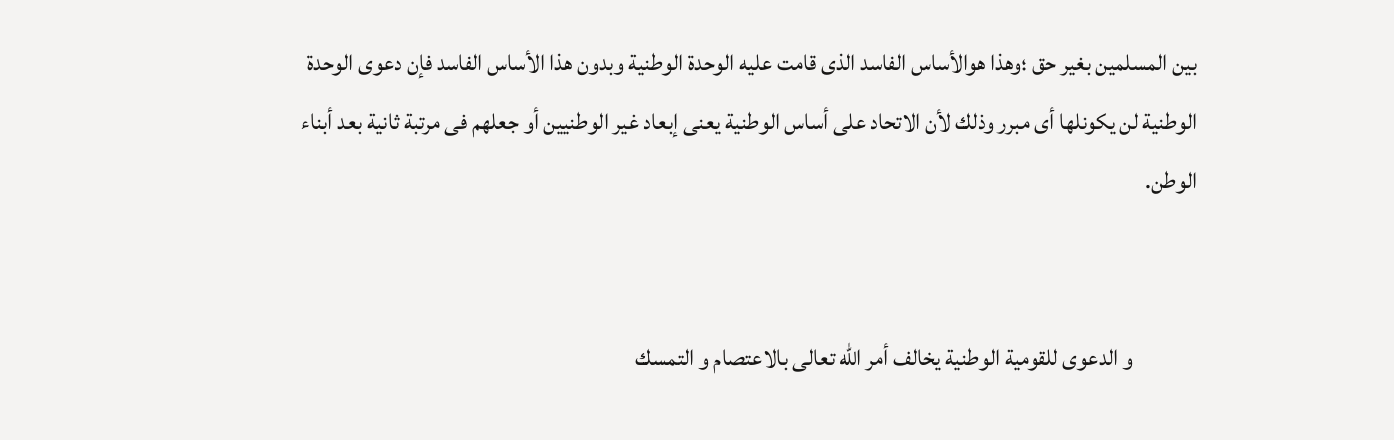بين المسلمين بغير حق ؛وهذا هوالأساس الفاسد الذى قامت عليه الوحدة الوطنية وبدون هذا الأساس الفاسد فإن دعوى الوحدة الوطنية لن يكونلها أى مبرر وذلك لأن الاتحاد على أساس الوطنية يعنى إبعاد غير الوطنيين أو جعلهم فى مرتبة ثانية بعد أبناء الوطن.


              و الدعوى للقومية الوطنية يخالف أمر الله تعالى بالاعتصام و التمسك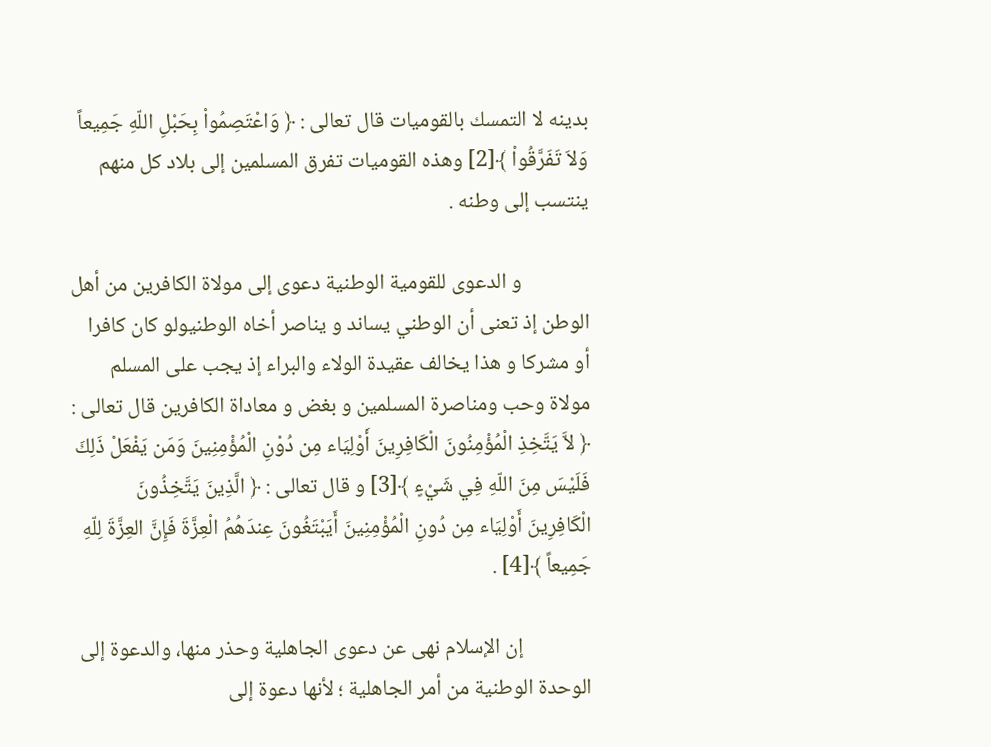بدينه لا التمسك بالقوميات قال تعالى : ﴿ وَاعْتَصِمُواْ بِحَبْلِ اللّهِ جَمِيعاً وَلاَ تَفَرَّقُواْ ﴾[2] وهذه القوميات تفرق المسلمين إلى بلاد كل منهم ينتسب إلى وطنه .

              و الدعوى للقومية الوطنية دعوى إلى مولاة الكافرين من أهل الوطن إذ تعنى أن الوطني يساند و يناصر أخاه الوطنيولو كان كافرا أو مشركا و هذا يخالف عقيدة الولاء والبراء إذ يجب على المسلم مولاة وحب ومناصرة المسلمين و بغض و معاداة الكافرين قال تعالى : ﴿ لاَّ يَتَّخِذِ الْمُؤْمِنُونَ الْكَافِرِينَ أَوْلِيَاء مِن دُوْنِ الْمُؤْمِنِينَ وَمَن يَفْعَلْ ذَلِكَ فَلَيْسَ مِنَ اللّهِ فِي شَيْءٍ ﴾[3] و قال تعالى : ﴿ الَّذِينَ يَتَّخِذُونَ الْكَافِرِينَ أَوْلِيَاء مِن دُونِ الْمُؤْمِنِينَ أَيَبْتَغُونَ عِندَهُمُ الْعِزَّةَ فَإِنَّ العِزَّةَ لِلّهِ جَمِيعاً ﴾[4] .

              إن الإسلام نهى عن دعوى الجاهلية وحذر منها، والدعوة إلى الوحدة الوطنية من أمر الجاهلية ؛ لأنها دعوة إلى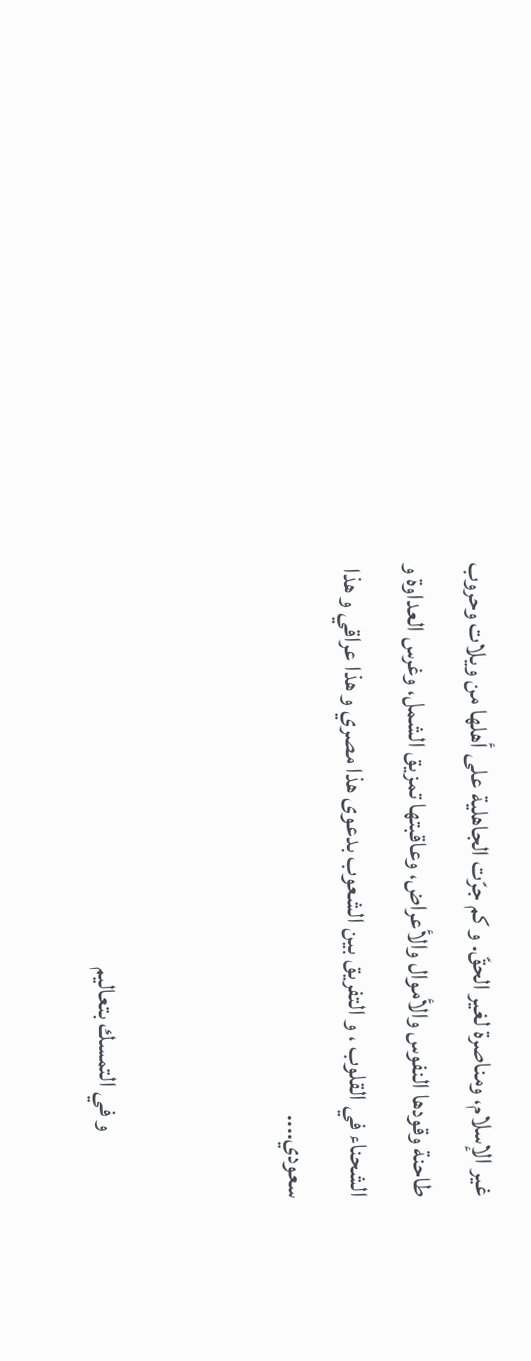غير الإسلام، ومناصرة لغير الحقّ. و كم جرّت الجاهلية على أهلها من ويلات وحروب طاحنة وقودها النفوس والأموال والأعراض، وعاقبتها تمزيق الشمل، وغرس العداوة و الشحناء في القلوب ، و التفريق بين الشعوب بدعوى هذا مصري و هذا عراقي و هذا سعودي....


              و في التمسك بتعاليم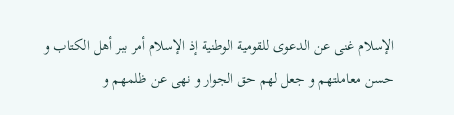الإسلام غنى عن الدعوى للقومية الوطنية إذ الإسلام أمر ببر أهل الكتاب و حسن معاملتهم و جعل لهم حق الجوار و نهى عن ظلمهم و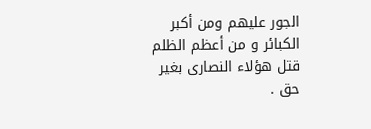الجور عليهم ومن أكبر الكبائر و من أعظم الظلم قتل هؤلاء النصارى بغير حق .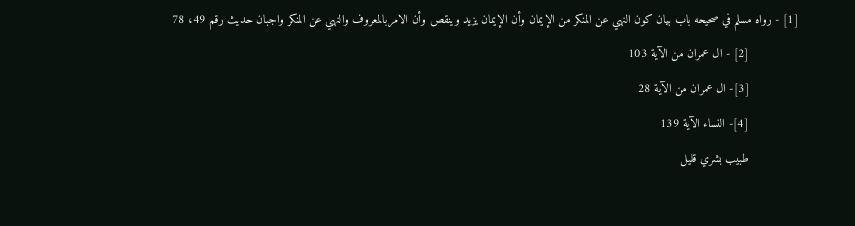[1] - رواه مسلم في صحيحه باب بيان كون النهي عن المنكر من الإيمان وأن الإيمان يزيد وينقص وأن الامربالمعروف والنهي عن المنكر واجبان حديث رقم 49، 78
              [2] - ال عمران من الآية 103
              [3]- ال عمران من الآية 28
              [4]- النساء الآية 139
              طبيب بشري قليل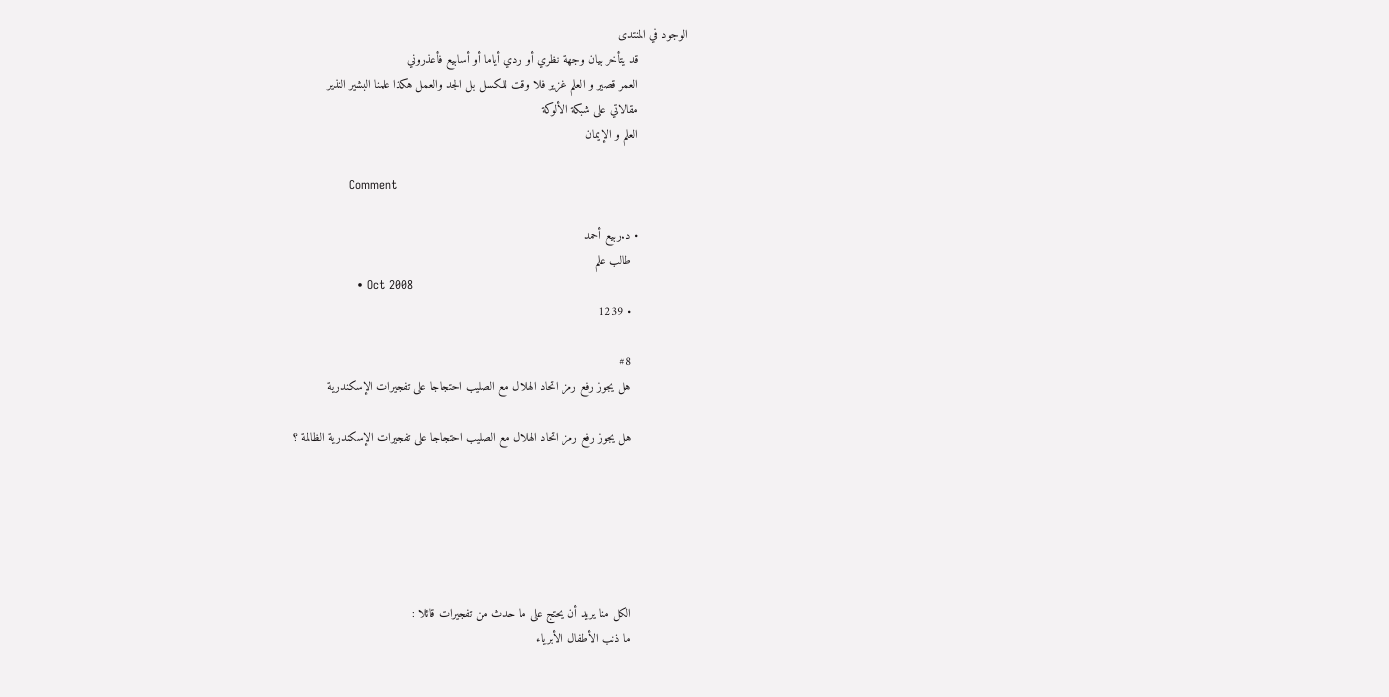الوجود في المنتدى
              قد يتأخر بيان وجهة نظري أو ردي أياما أو أسابيع فأعذروني
              العمر قصير و العلم غزير فلا وقت للكسل بل الجد والعمل هكذا علمنا البشير النذير
              مقالاتي على شبكة الألوكة
              العلم و الإيمان

              Comment

              • د.ربيع أحمد
                طالب علم
                • Oct 2008
                • 1239

                #8
                هل يجوز رفع رمز اتحاد الهلال مع الصليب احتجاجا على تفجيرات الإسكندرية

                هل يجوز رفع رمز اتحاد الهلال مع الصليب احتجاجا على تفجيرات الإسكندرية الظالمة ؟






                الكل منا يريد أن يحتج على ما حدث من تفجيرات قائلا :
                ما ذنب الأطفال الأبرياء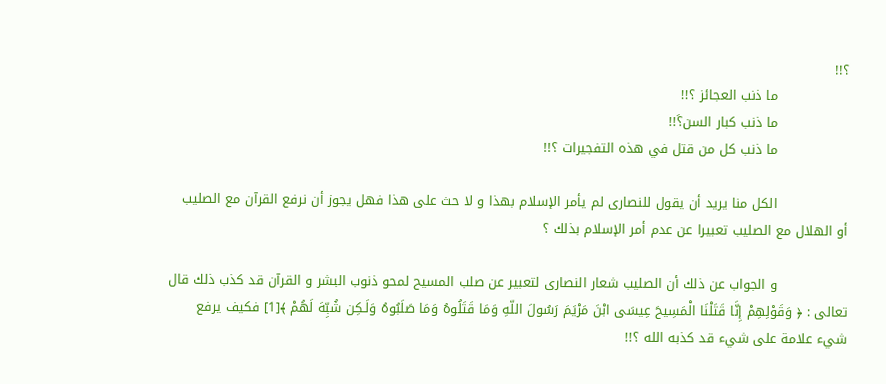؟!!
                ما ذنب العجائز ؟!!
                ما ذنب كبار السن؟َ!!
                ما ذنب كل من قتل في هذه التفجيرات ؟!!

                الكل منا يريد أن يقول للنصارى لم يأمر الإسلام بهذا و لا حث على هذا فهل يجوز أن نرفع القرآن مع الصليب أو الهلال مع الصليب تعبيرا عن عدم أمر الإسلام بذلك ؟

                و الجواب عن ذلك أن الصليب شعار النصارى لتعبير عن صلب المسيح لمحو ذنوب البشر و القرآن قد كذب ذلك قال تعالى : ﴿ وَقَوْلِهِمْ إِنَّا قَتَلْنَا الْمَسِيحَ عِيسَى ابْنَ مَرْيَمَ رَسُولَ اللّهِ وَمَا قَتَلُوهُ وَمَا صَلَبُوهُ وَلَـكِن شُبِّهَ لَهُمْ ﴾[1] فكيف يرفع شيء علامة على شيء قد كذبه الله ؟!!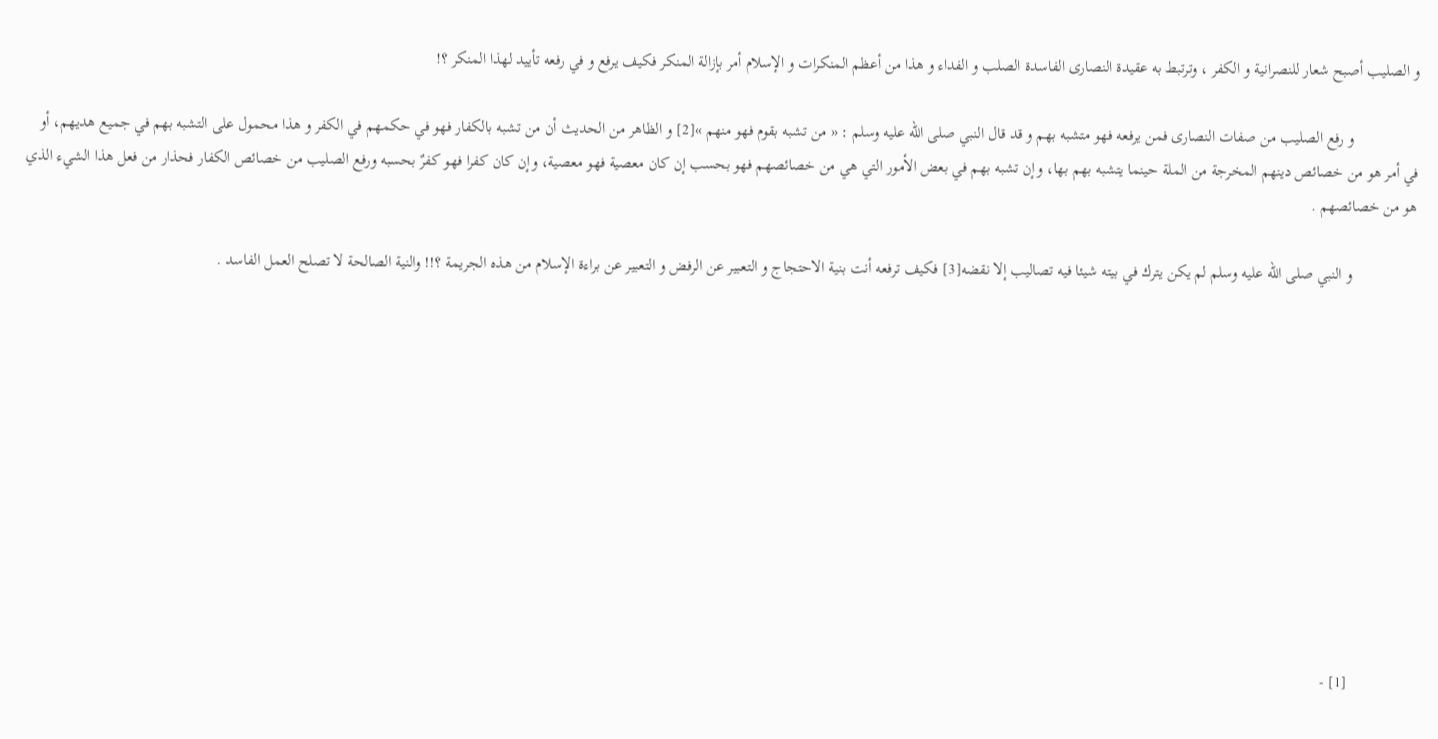و الصليب أصبح شعار للنصرانية و الكفر ، وترتبط به عقيدة النصارى الفاسدة الصلب و الفداء و هذا من أعظم المنكرات و الإسلام أمر بإزالة المنكر فكيف يرفع و في رفعه تأييد لهذا المنكر ؟!

                و رفع الصليب من صفات النصارى فمن يرفعه فهو متشبه بهم و قد قال النبي صلى الله عليه وسلم : « من تشبه بقوم فهو منهم »[2] و الظاهر من الحديث أن من تشبه بالكفار فهو في حكمهم في الكفر و هذا محمول على التشبه بهم في جميع هديهم، أو في أمر هو من خصائص دينهم المخرجة من الملة حينما يتشبه بهم بها، وإن تشبه بهم في بعض الأمور التي هي من خصائصهم فهو بحسب إن كان معصية فهو معصية، وإن كان كفرا فهو كفرٌ بحسبه ورفع الصليب من خصائص الكفار فحذار من فعل هذا الشيء الذي هو من خصائصهم .

                و النبي صلى الله عليه وسلم لم يكن يترك في بيته شيئا فيه تصاليب إلا نقضه[3] فكيف ترفعه أنت بنية الاحتجاج و التعبير عن الرفض و التعبير عن براءة الإسلام من هذه الجريمة ؟!! والنية الصالحة لا تصلح العمل الفاسد .











                [1] -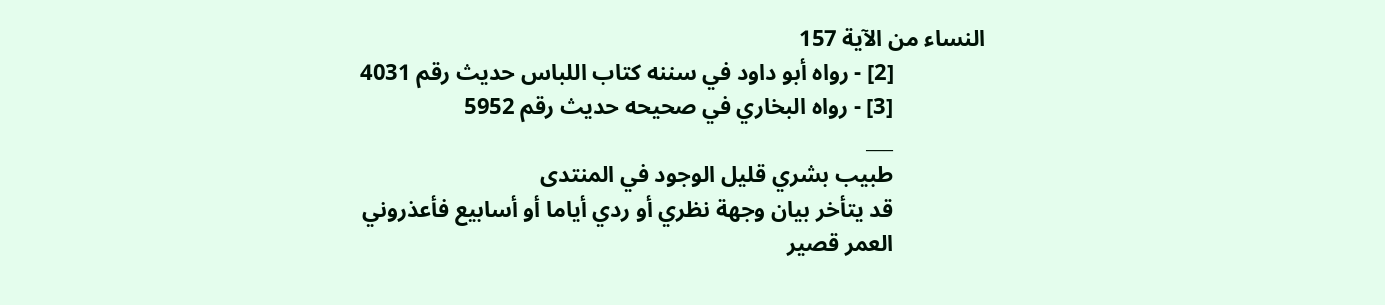النساء من الآية 157
                [2] - رواه أبو داود في سننه كتاب اللباس حديث رقم 4031
                [3] - رواه البخاري في صحيحه حديث رقم 5952
                ___
                طبيب بشري قليل الوجود في المنتدى
                قد يتأخر بيان وجهة نظري أو ردي أياما أو أسابيع فأعذروني
                العمر قصير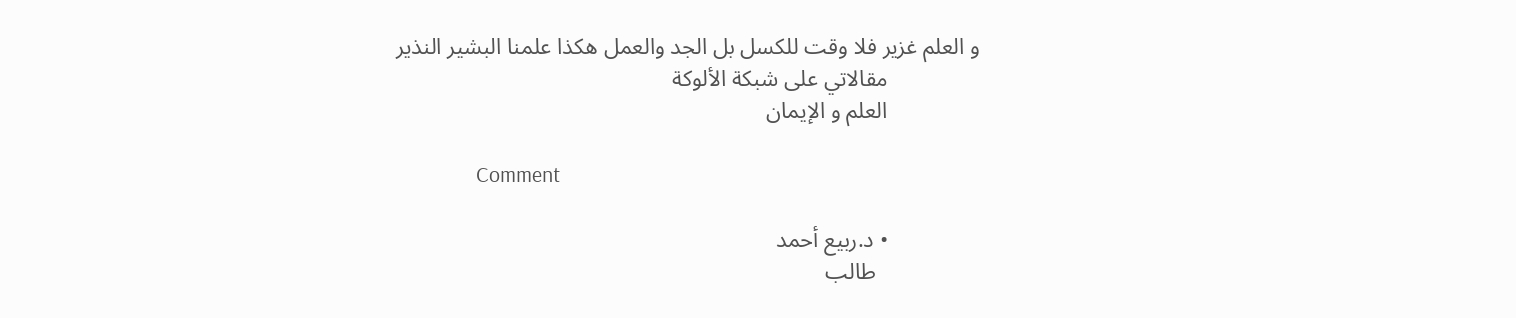و العلم غزير فلا وقت للكسل بل الجد والعمل هكذا علمنا البشير النذير
                مقالاتي على شبكة الألوكة
                العلم و الإيمان

                Comment

                • د.ربيع أحمد
                  طالب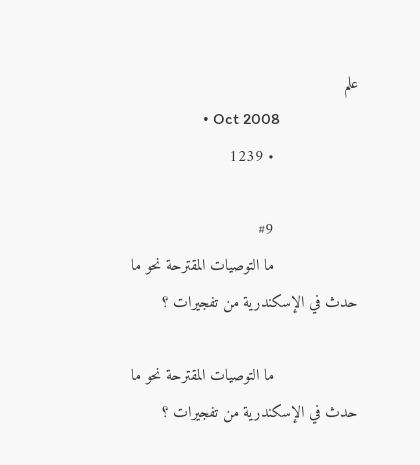علم
                  • Oct 2008
                  • 1239

                  #9
                  ما التوصيات المقترحة نحو ما حدث في الإسكندرية من تفجيرات ؟

                  ما التوصيات المقترحة نحو ما حدث في الإسكندرية من تفجيرات ؟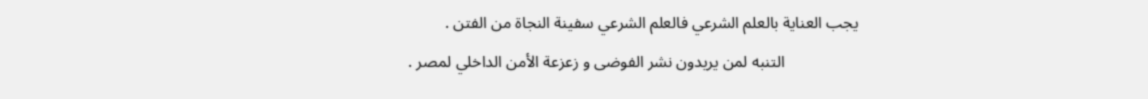يجب العناية بالعلم الشرعي فالعلم الشرعي سفينة النجاة من الفتن .
                  التنبه لمن يريدون نشر الفوضى و زعزعة الأمن الداخلي لمصر .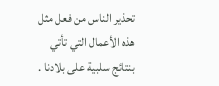تحذير الناس من فعل مثل هذه الأعمال التي تأتي بنتائج سلبية على بلادنا .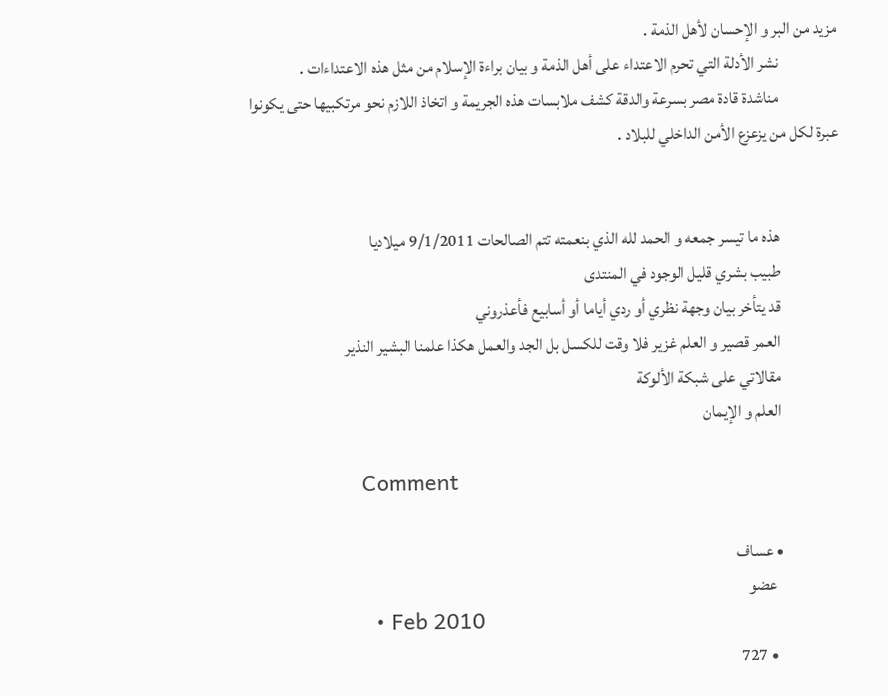مزيد من البر و الإحسان لأهل الذمة .
                  نشر الأدلة التي تحرم الاعتداء على أهل الذمة و بيان براءة الإسلام من مثل هذه الاعتداءات .
                  مناشدة قادة مصر بسرعة والدقة كشف ملابسات هذه الجريمة و اتخاذ اللازم نحو مرتكبيها حتى يكونوا عبرة لكل من يزعزع الأمن الداخلي للبلاد .


                  هذه ما تيسر جمعه و الحمد لله الذي بنعمته تتم الصالحات 9/1/2011 ميلاديا
                  طبيب بشري قليل الوجود في المنتدى
                  قد يتأخر بيان وجهة نظري أو ردي أياما أو أسابيع فأعذروني
                  العمر قصير و العلم غزير فلا وقت للكسل بل الجد والعمل هكذا علمنا البشير النذير
                  مقالاتي على شبكة الألوكة
                  العلم و الإيمان

                  Comment

                  • عساف
                    عضو
                    • Feb 2010
                    • 727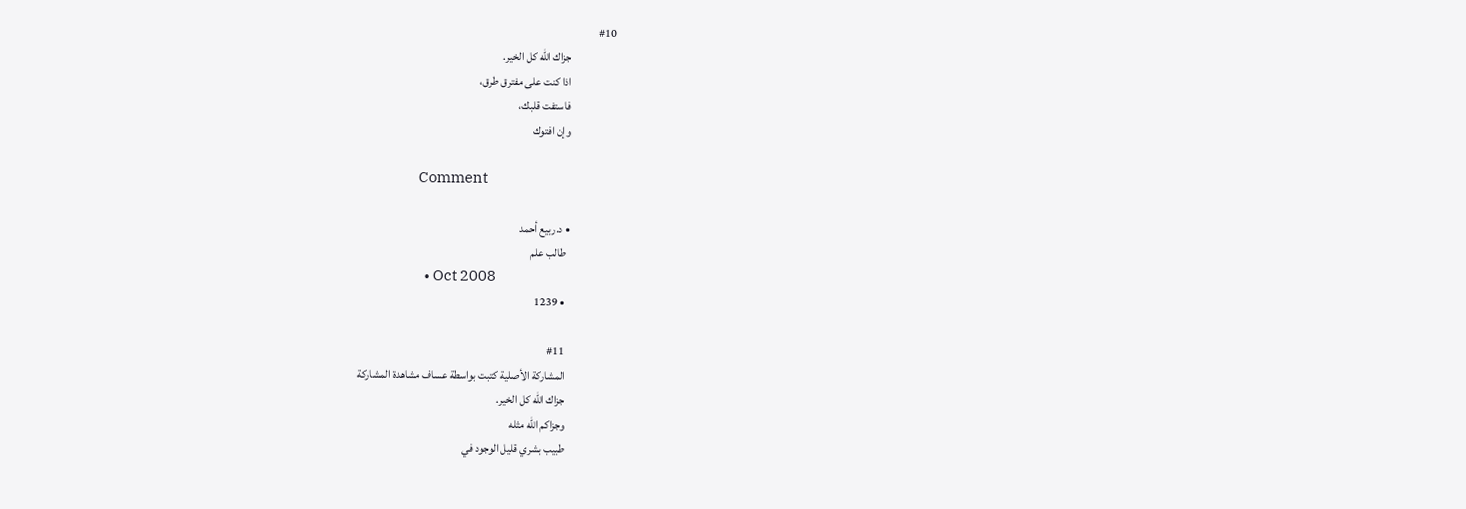#10
                    جزاك الله كل الخير.
                    اذا كنت على مفترق طرق،
                    فاستفت قلبك،
                    وإن افتوك

                    Comment

                    • د.ربيع أحمد
                      طالب علم
                      • Oct 2008
                      • 1239

                      #11
                      المشاركة الأصلية كتبت بواسطة عساف مشاهدة المشاركة
                      جزاك الله كل الخير.
                      وجزاكم الله مثله
                      طبيب بشري قليل الوجود في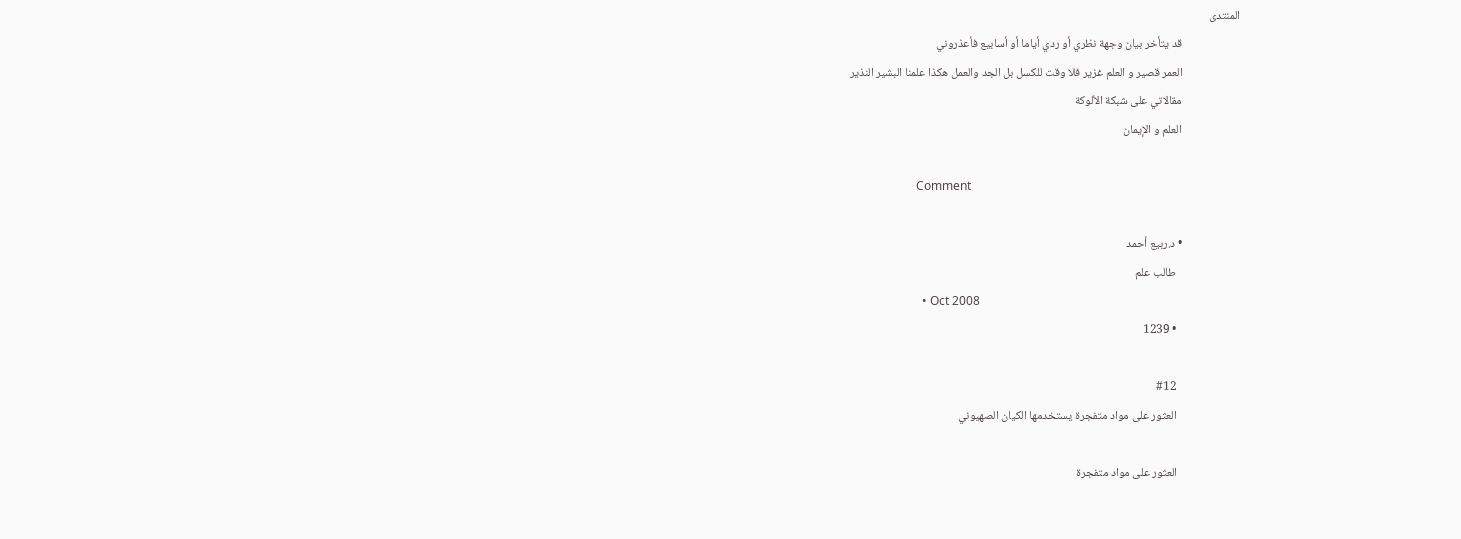المنتدى
                      قد يتأخر بيان وجهة نظري أو ردي أياما أو أسابيع فأعذروني
                      العمر قصير و العلم غزير فلا وقت للكسل بل الجد والعمل هكذا علمنا البشير النذير
                      مقالاتي على شبكة الألوكة
                      العلم و الإيمان

                      Comment

                      • د.ربيع أحمد
                        طالب علم
                        • Oct 2008
                        • 1239

                        #12
                        العثور على مواد متفجرة يستخدمها الكيان الصهيوني

                        العثور على مواد متفجرة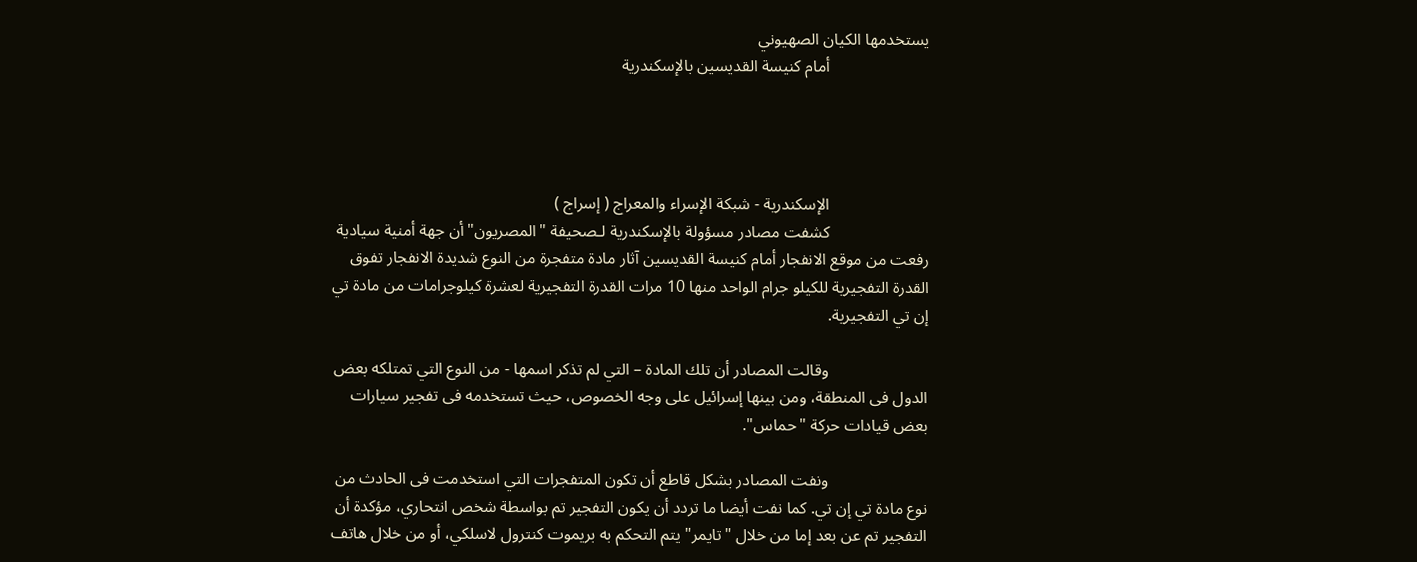يستخدمها الكيان الصهيوني
                        أمام كنيسة القديسين بالإسكندرية




                        الإسكندرية - شبكة الإسراء والمعراج ( إسراج )
                        كشفت مصادر مسؤولة بالإسكندرية لـصحيفة "المصريون" أن جهة أمنية سيادية رفعت من موقع الانفجار أمام كنيسة القديسين آثار مادة متفجرة من النوع شديدة الانفجار تفوق القدرة التفجيرية للكيلو جرام الواحد منها 10 مرات القدرة التفجيرية لعشرة كيلوجرامات من مادة تي إن تي التفجيرية.

                        وقالت المصادر أن تلك المادة – التي لم تذكر اسمها - من النوع التي تمتلكه بعض الدول فى المنطقة، ومن بينها إسرائيل على وجه الخصوص، حيث تستخدمه فى تفجير سيارات بعض قيادات حركة "حماس".

                        ونفت المصادر بشكل قاطع أن تكون المتفجرات التي استخدمت فى الحادث من نوع مادة تي إن تي. كما نفت أيضا ما تردد أن يكون التفجير تم بواسطة شخص انتحاري، مؤكدة أن التفجير تم عن بعد إما من خلال "تايمر" يتم التحكم به بريموت كنترول لاسلكي، أو من خلال هاتف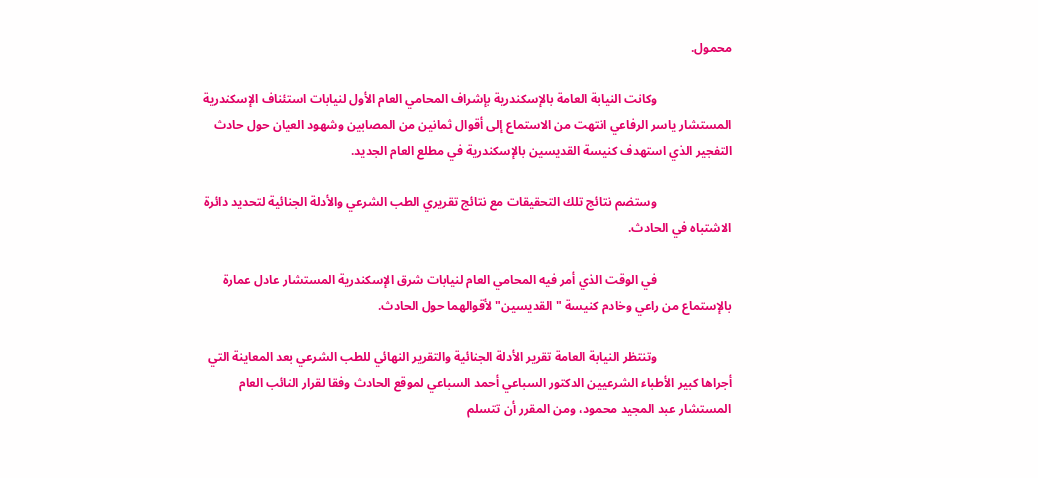محمول.

                        وكانت النيابة العامة بالإسكندرية بإشراف المحامي العام الأول لنيابات استئناف الإسكندرية المستشار ياسر الرفاعي انتهت من الاستماع إلى أقوال ثمانين من المصابين وشهود العيان حول حادث التفجير الذي استهدف كنيسة القديسين بالإسكندرية في مطلع العام الجديد.

                        وستضم نتائج تلك التحقيقات مع نتائج تقريري الطب الشرعي والأدلة الجنائية لتحديد دائرة الاشتباه في الحادث.

                        في الوقت الذي أمر فيه المحامي العام لنيابات شرق الإسكندرية المستشار عادل عمارة بالإستماع من راعي وخادم كنيسة "القديسين" لأقوالهما حول الحادث.

                        وتنتظر النيابة العامة تقرير الأدلة الجنائية والتقرير النهائي للطب الشرعي بعد المعاينة التي أجراها كبير الأطباء الشرعيين الدكتور السباعي أحمد السباعي لموقع الحادث وفقا لقرار النائب العام المستشار عبد المجيد محمود، ومن المقرر أن تتسلم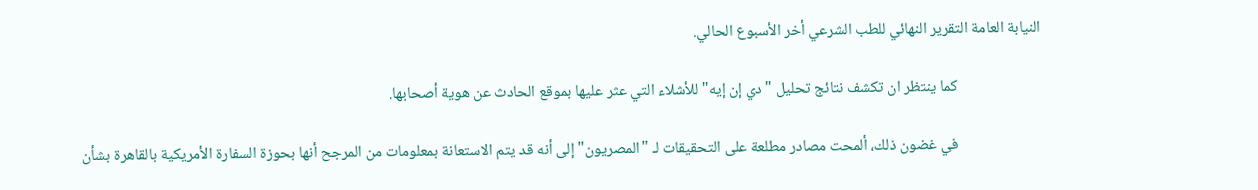النيابة العامة التقرير النهائي للطب الشرعي أخر الأسبوع الحالي.

                        كما ينتظر ان تكشف نتائج تحليل "دي إن إيه" للأشلاء التي عثر عليها بموقع الحادث عن هوية أصحابها.

                        في غضون ذلك، ألمحت مصادر مطلعة على التحقيقات لـ "المصريون" إلى أنه قد يتم الاستعانة بمعلومات من المرجح أنها بحوزة السفارة الأمريكية بالقاهرة بشأن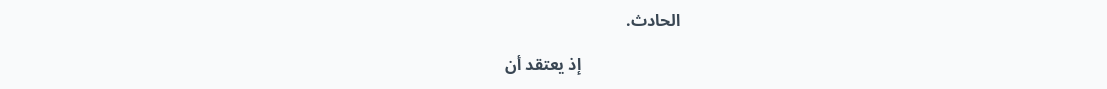الحادث.

                        إذ يعتقد أن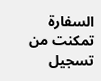السفارة تمكنت من تسجيل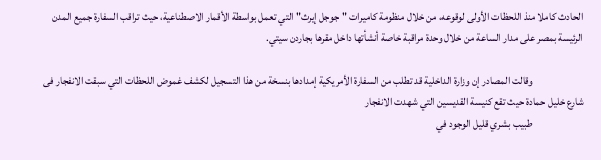الحادث كاملا منذ اللحظات الأولى لوقوعه، من خلال منظومة كاميرات "جوجل إيرث" التي تعمل بواسطة الأقمار الاصطناعية، حيث تراقب السفارة جميع المدن الرئيسة بمصر على مدار الساعة من خلال وحدة مراقبة خاصة أنشأتها داخل مقرها بجاردن سيتي.

                        وقالت المصادر إن وزارة الداخلية قد تطلب من السفارة الأمريكية إمدادها بنسخة من هذا التسجيل لكشف غموض اللحظات التي سبقت الانفجار فى شارع خليل حمادة حيث تقع كنيسة القديسين التي شهدت الانفجار
                        طبيب بشري قليل الوجود في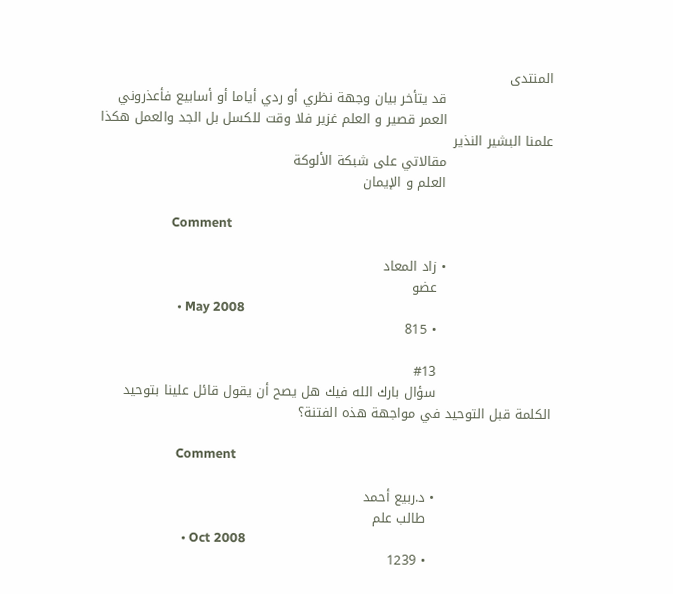المنتدى
                        قد يتأخر بيان وجهة نظري أو ردي أياما أو أسابيع فأعذروني
                        العمر قصير و العلم غزير فلا وقت للكسل بل الجد والعمل هكذا علمنا البشير النذير
                        مقالاتي على شبكة الألوكة
                        العلم و الإيمان

                        Comment

                        • زاد المعاد
                          عضو
                          • May 2008
                          • 815

                          #13
                          سؤال بارك الله فيك هل يصح أن يقول قائل علينا بتوحيد الكلمة قبل التوحيد في مواجهة هذه الفتنة؟

                          Comment

                          • د.ربيع أحمد
                            طالب علم
                            • Oct 2008
                            • 1239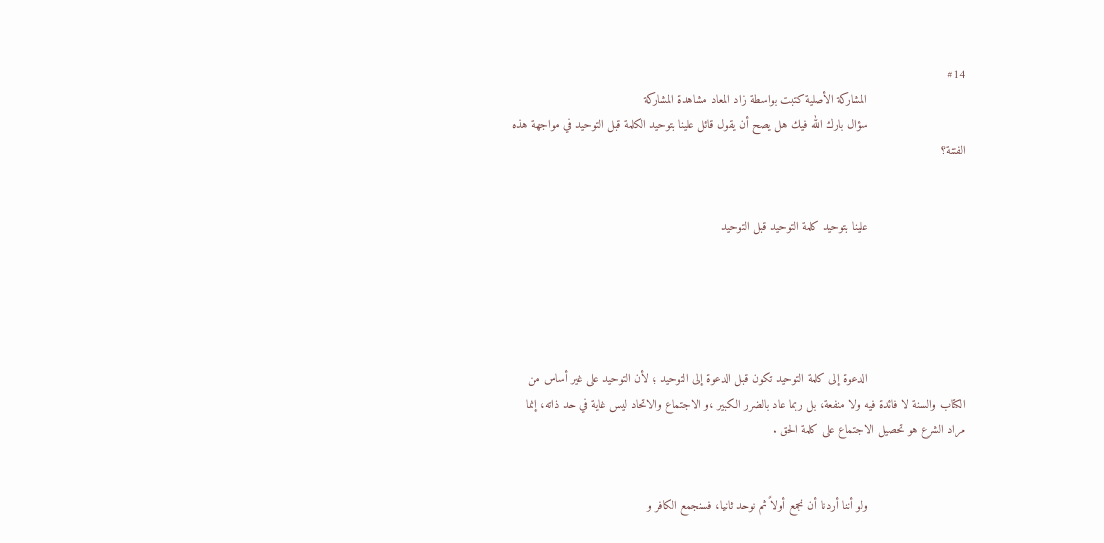#14
                            المشاركة الأصلية كتبت بواسطة زاد المعاد مشاهدة المشاركة
                            سؤال بارك الله فيك هل يصح أن يقول قائل علينا بتوحيد الكلمة قبل التوحيد في مواجهة هذه الفتنة؟


                            علينا بتوحيد كلمة التوحيد قبل التوحيد





                            الدعوة إلى كلمة التوحيد تكون قبل الدعوة إلى التوحيد ؛ لأن التوحيد على غير أساس من الكتاب والسنة لا فائدة فيه ولا منفعة، بل ربما عاد بالضرر الكبير ،و الاجتماع والاتحاد ليس غاية في حد ذاته، إنما مراد الشرع هو تحصيل الاجتماع على كلمة الحق .


                            ولو أننا أردنا أن نجمع أولاً ثم نوحد ثانيا، فسنجمع الكافر و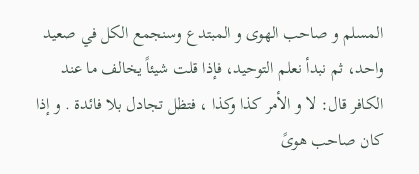المسلم و صاحب الهوى و المبتدع وسنجمع الكل في صعيد واحد، ثم نبدأ نعلم التوحيد، فإذا قلت شيئاً يخالف ما عند الكافر قال: لا و الأمر كذا وكذا ، فتظل تجادل بلا فائدة . و إذا كان صاحب هوىً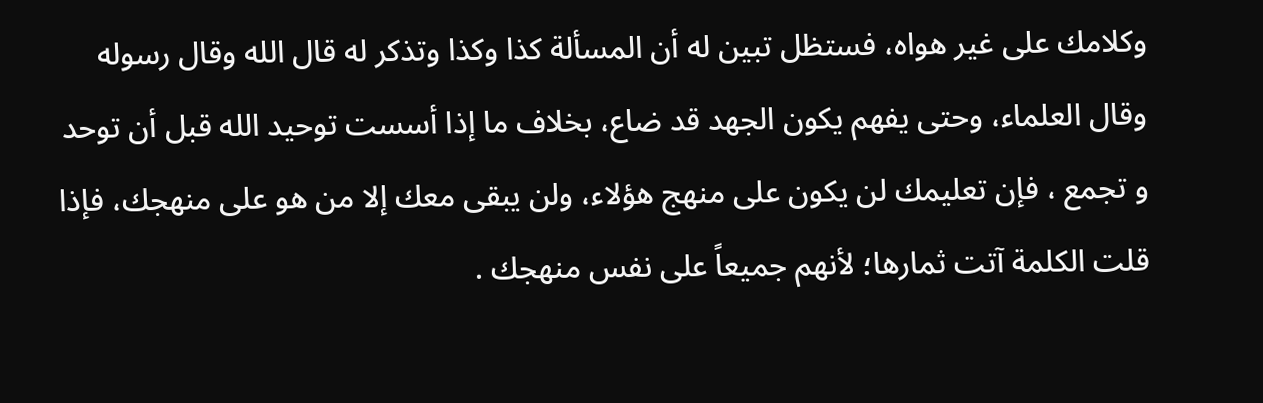وكلامك على غير هواه، فستظل تبين له أن المسألة كذا وكذا وتذكر له قال الله وقال رسوله وقال العلماء، وحتى يفهم يكون الجهد قد ضاع، بخلاف ما إذا أسست توحيد الله قبل أن توحد و تجمع ، فإن تعليمك لن يكون على منهج هؤلاء، ولن يبقى معك إلا من هو على منهجك، فإذا قلت الكلمة آتت ثمارها؛ لأنهم جميعاً على نفس منهجك .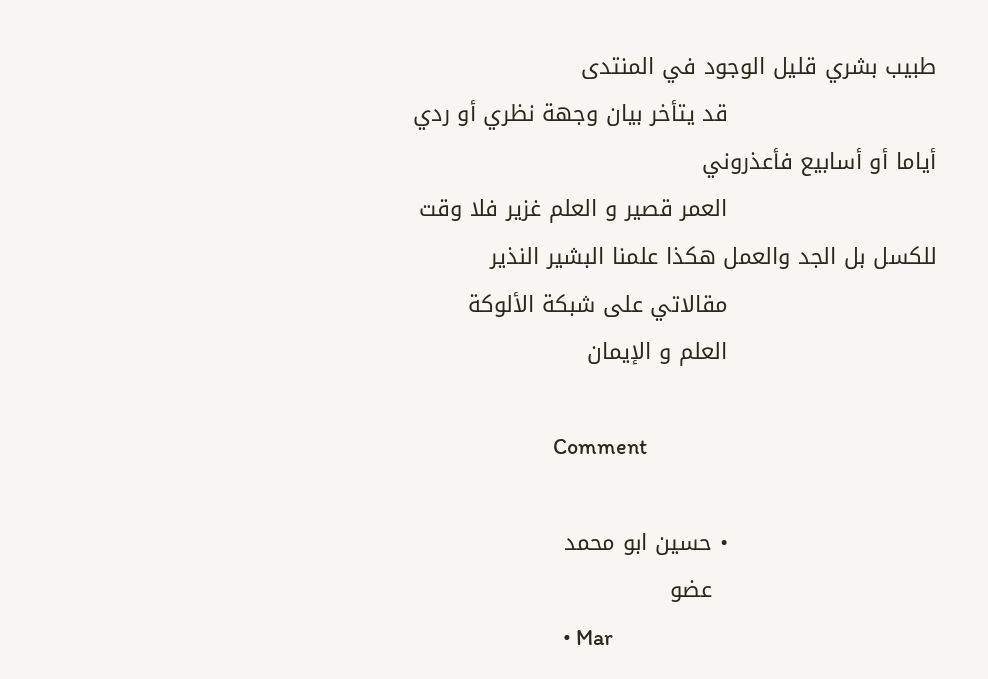طبيب بشري قليل الوجود في المنتدى
                            قد يتأخر بيان وجهة نظري أو ردي أياما أو أسابيع فأعذروني
                            العمر قصير و العلم غزير فلا وقت للكسل بل الجد والعمل هكذا علمنا البشير النذير
                            مقالاتي على شبكة الألوكة
                            العلم و الإيمان

                            Comment

                            • حسين ابو محمد
                              عضو
                              • Mar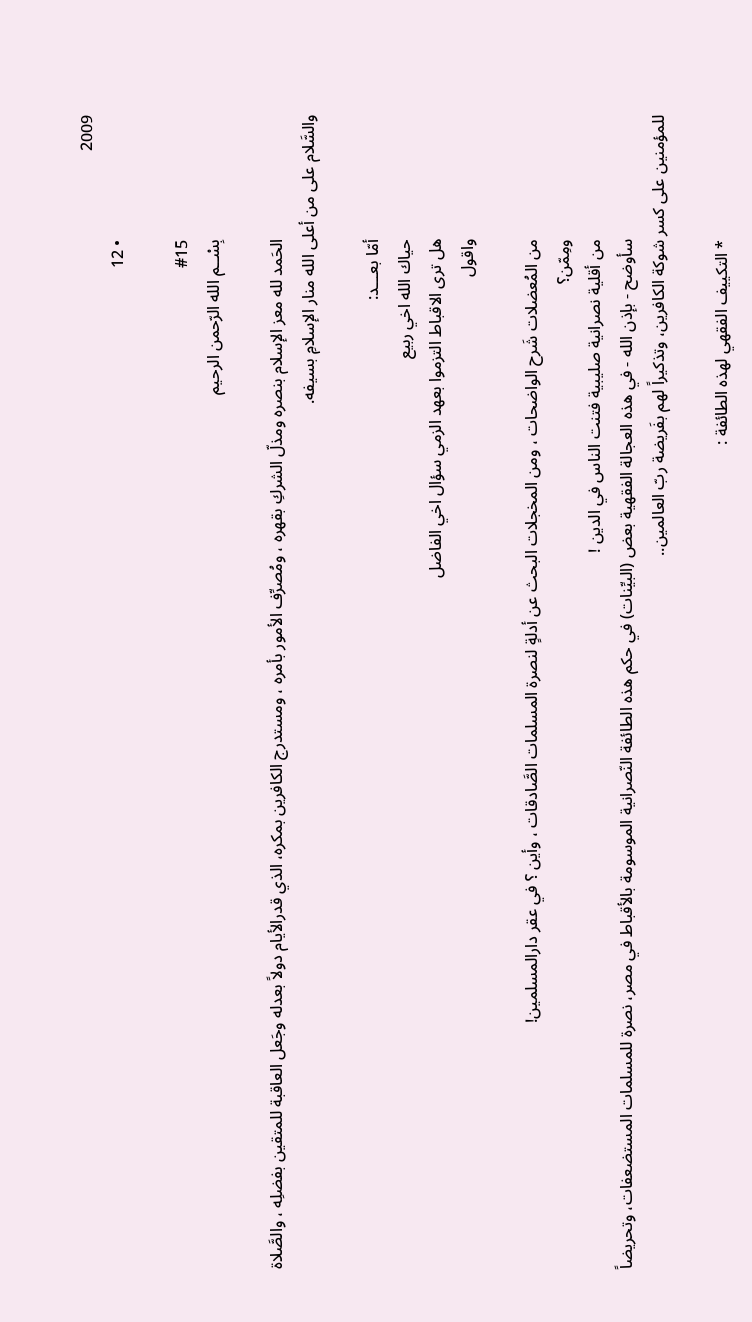2009
                              • 12

                              #15
                              بِسْــم الله الرّحمن الرحيم

                              الحَمد لله معز الإسلام بنصره ومذلّ الشركِ بقهره ، ومُصرِّف الأمور بأمره ، ومستدرج الكافرين بمكره، الذي قدرالأيام دولاً بعدله وجَعل العاقبة للمتقين بفضلِه ، والصَّلاة والسَّلام على من أعلى الله منار الإسلامِ بسيفه.

                              أمّا بعـــد:
                              حياك الله اخي ربيع
                              هل ترى الاقباط التزموا بعهد الزمي سؤال اخي الفاضل
                              واقول

                              من المُعضلات شَرح الواضحات ، ومن المخجلات البحث عن أدلةٍ لنصرة المسلمات الصَّادقات ، وأين ؟ في عقر دارالمسلمين!
                              ومِمّن؟
                              من أقلية نصرانية صليبية فتنت الناس في الدين !
                              سأوضح - بإذن الله - في هذه العجالة الفقهية بعض (البيِّنات) في حكم هذه الطائفة النّصرانية الموسومة بالأقباط في مصر، نصرة للمسلمات المستضعفات، وتحريضاً للمؤمنين على كسر شوكة الكافرين، وتذكيراً لهم بفَريضة ربّ العالمين..

                              * التكييف الفقهي لهذه الطائفة :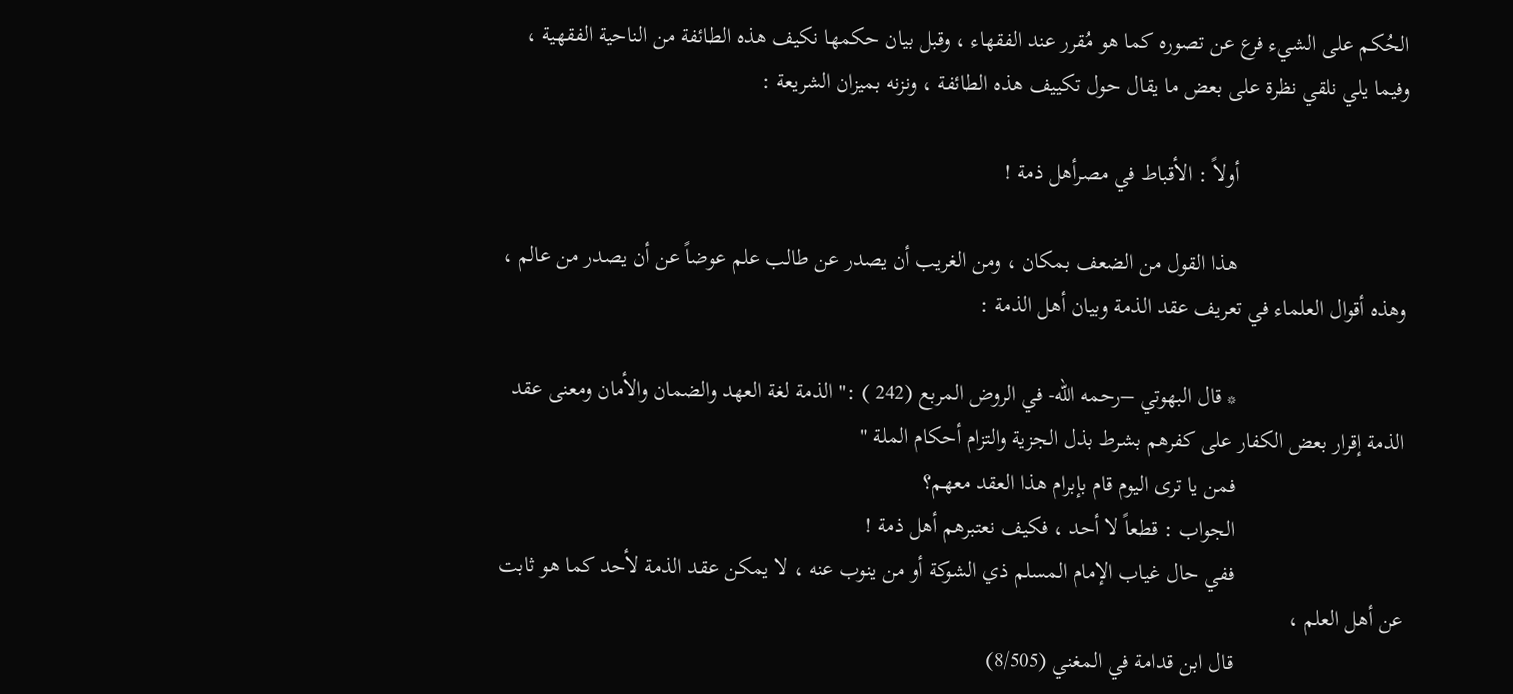الحُكم على الشيء فرع عن تصوره كما هو مُقرر عند الفقهاء ، وقبل بيان حكمها نكيف هذه الطائفة من الناحية الفقهية ، وفيما يلي نلقي نظرة على بعض ما يقال حول تكييف هذه الطائفة ، ونزنه بميزان الشريعة :

                              أولاً : الأقباط في مصرأهل ذمة !

                              هذا القول من الضعف بمكان ، ومن الغريب أن يصدر عن طالب علم عوضاً عن أن يصدر من عالم ، وهذه أقوال العلماء في تعريف عقد الذمة وبيان أهل الذمة :

                              * قال البهوتي –رحمه الله- في الروض المربع (242 ) :" الذمة لغة العهد والضمان والأمان ومعنى عقد الذمة إقرار بعض الكفار على كفرهم بشرط بذل الجزية والتزام أحكام الملة "
                              فمن يا ترى اليوم قام بإبرام هذا العقد معهم؟
                              الجواب : قطعاً لا أحد ، فكيف نعتبرهم أهل ذمة !
                              ففي حال غياب الإمام المسلم ذي الشوكة أو من ينوب عنه ، لا يمكن عقد الذمة لأحد كما هو ثابت عن أهل العلم ،
                              قال ابن قدامة في المغني (8/505)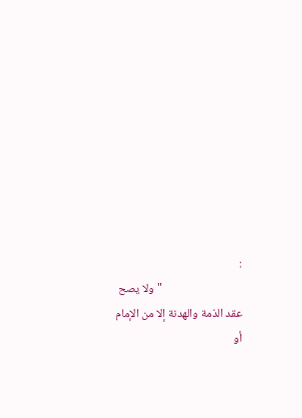:
                              "ولا يصح عقد الذمة والهدنة إلا من الإمام أو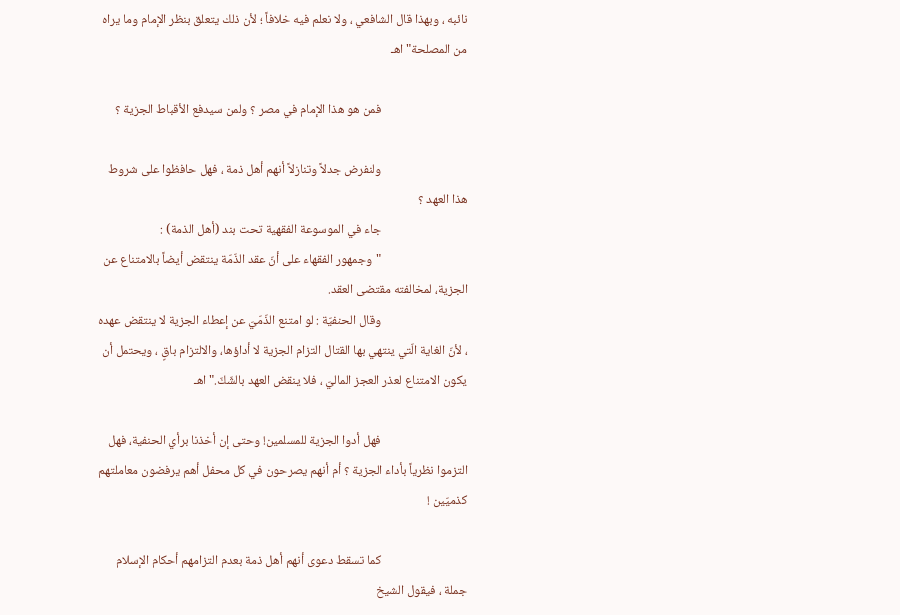نائبه ، وبهذا قال الشافعي ، ولا نعلم فيه خلافاً ؛ لأن ذلك يتعلق بنظر الإمام وما يراه من المصلحة"اهـ

                              فمن هو هذا الإمام في مصر ؟ ولمن سيدفع الأقباط الجزية ؟

                              ولنفرض جدلاً وتنازلاً أنهم أهل ذمة ، فهل حافظوا على شروط هذا العهد ؟
                              جاء في الموسوعة الفقهية تحت بند (أهل الذمة) :
                              "وجمهور الفقهاء على أنّ عقد الذّمّة ينتقض أيضاً بالامتناع عن الجزية، لمخالفته مقتضى العقد.
                              وقال الحنفيّة : لو امتنع الذّمّيّ عن إعطاء الجزية لا ينتقض عهده ، لأنّ الغاية الّتي ينتهي بها القتال التزام الجزية لا أداؤها، والالتزام باقٍ ، ويحتمل أن يكون الامتناع لعذر العجز الماليّ ، فلا ينقض العهد بالشّكّ."اهـ

                              فهل أدوا الجزية للمسلمين! وحتى إن أخذنا برأي الحنفية، فهل التزموا نظرياً بأداء الجزية ؟ أم أنهم يصرحون في كل محفل أهم يرفضون معاملتهم كذميّين !

                              كما تسقط دعوى أنهم أهل ذمة بعدم التزامهم أحكام الإسلام جملة ، فيقول الشيخ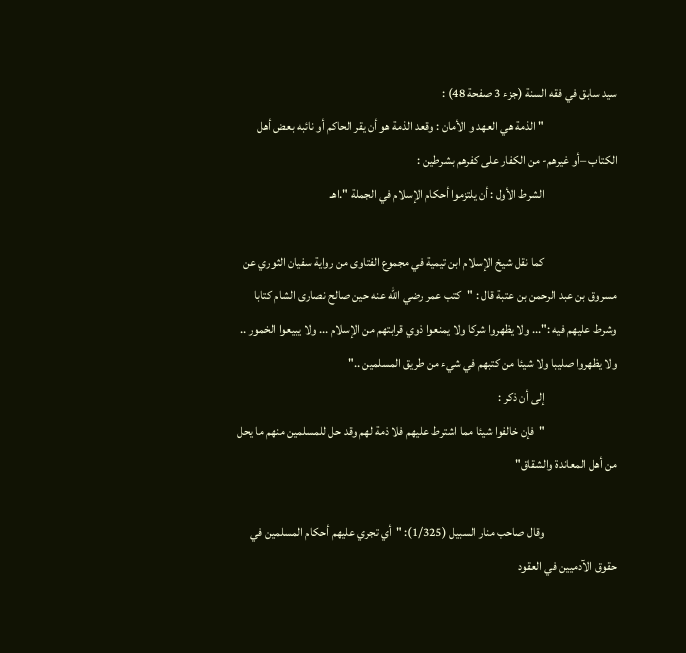سيد سابق في فقه السنة (جزء 3 صفحة 48) :
                              " الذمة هي العهد و الأمان : وقعد الذمة هو أن يقر الحاكم أو نائبه بعض أهل الكتاب –أو غيرهم- من الكفار على كفرهم بشرطين :
                              الشرط الأول : أن يلتزموا أحكام الإسلام في الجملة ".اهـ

                              كما نقل شيخ الإسلام ابن تيمية في مجموع الفتاوى من رواية سفيان الثوري عن مسروق بن عبد الرحمن بن عتبة قال : "كتب عمر رضي الله عنه حين صالح نصارى الشام كتابا وشرط عليهم فيه :"... ولا يظهروا شركا ولا يمنعوا ذوي قرابتهم من الإسلام ... ولا يبيعوا الخمور .. ولا يظهروا صليبا ولا شيئا من كتبهم في شيء من طريق المسلمين .."
                              إلى أن ذكر :
                              "فإن خالفوا شيئا مما اشترط عليهم فلا ذمة لهم وقد حل للمسلمين منهم ما يحل من أهل المعاندة والشقاق"

                              وقال صاحب منار السبيل (1/325): "أي تجري عليهم أحكام المسلمين في حقوق الآدميين في العقود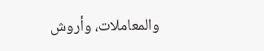والمعاملات، وأروش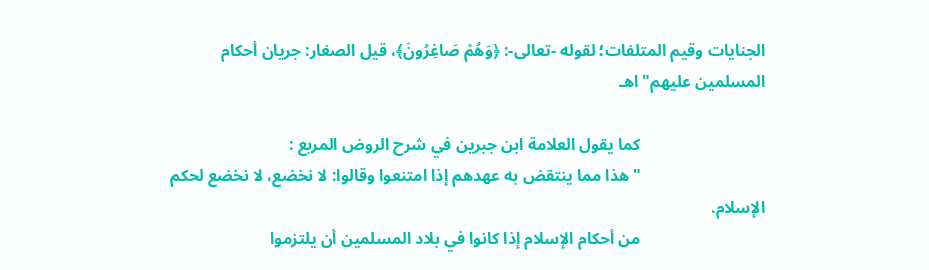الجنايات وقيم المتلفات؛ لقوله -تعالى-: ﴿وَهُمْ صَاغِرُونَ﴾، قيل الصغار: جريان أحكام المسلمين عليهم" اهـ

                              كما يقول العلامة ابن جبرين في شرح الروض المربع :
                              "هذا مما ينتقض به عهدهم إذا امتنعوا وقالوا: لا نخضع، لا نخضع لحكم الإسلام.
                              من أحكام الإسلام إذا كانوا في بلاد المسلمين أن يلتزموا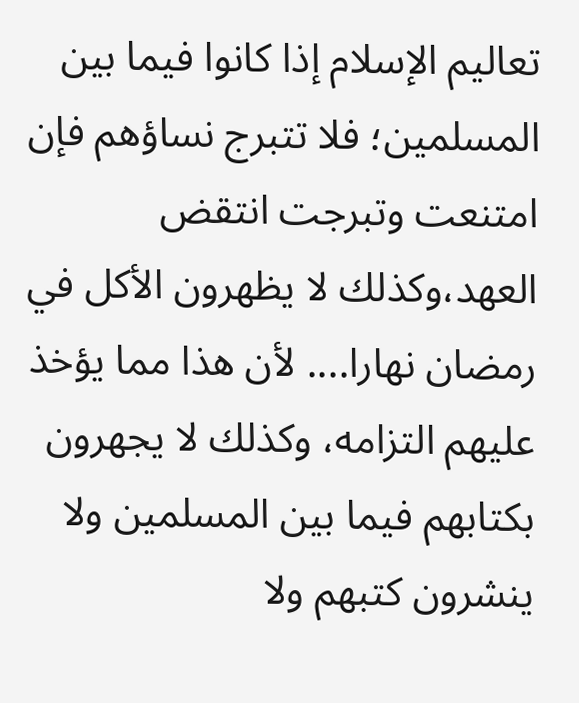تعاليم الإسلام إذا كانوا فيما بين المسلمين؛ فلا تتبرج نساؤهم فإن امتنعت وتبرجت انتقض العهد،وكذلك لا يظهرون الأكل في رمضان نهارا.... لأن هذا مما يؤخذ عليهم التزامه، وكذلك لا يجهرون بكتابهم فيما بين المسلمين ولا ينشرون كتبهم ولا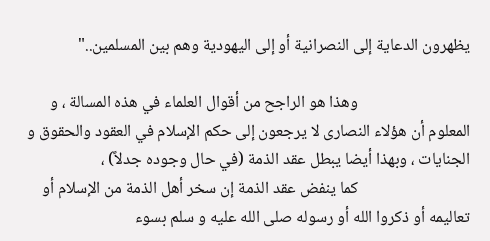يظهرون الدعاية إلى النصرانية أو إلى اليهودية وهم بين المسلمين.."

                              وهذا هو الراجح من أقوال العلماء في هذه المسالة ، و المعلوم أن هؤلاء النصارى لا يرجعون إلى حكم الإسلام في العقود والحقوق و الجنايات ، وبهذا أيضا يبطل عقد الذمة (في حال وجوده جدلاً) ،
                              كما ينفض عقد الذمة إن سخر أهل الذمة من الإسلام أو تعاليمه أو ذكروا الله أو رسوله صلى الله عليه و سلم بسوء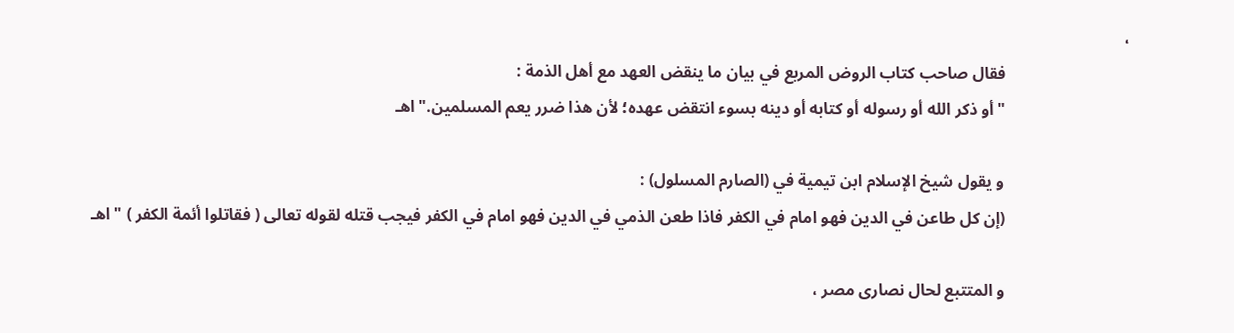،
                              فقال صاحب كتاب الروض المربع في بيان ما ينقض العهد مع أهل الذمة :
                              "أو ذكر الله أو رسوله أو كتابه أو دينه بسوء انتقض عهده؛ لأن هذا ضرر يعم المسلمين." اهـ

                              و يقول شيخ الإسلام ابن تيمية في (الصارم المسلول) :
                              (إن كل طاعن في الدين فهو امام في الكفر فاذا طعن الذمي في الدين فهو امام في الكفر فيجب قتله لقوله تعالى ( فقاتلوا أئمة الكفر ) " اهـ

                              و المتتبع لحال نصارى مصر ،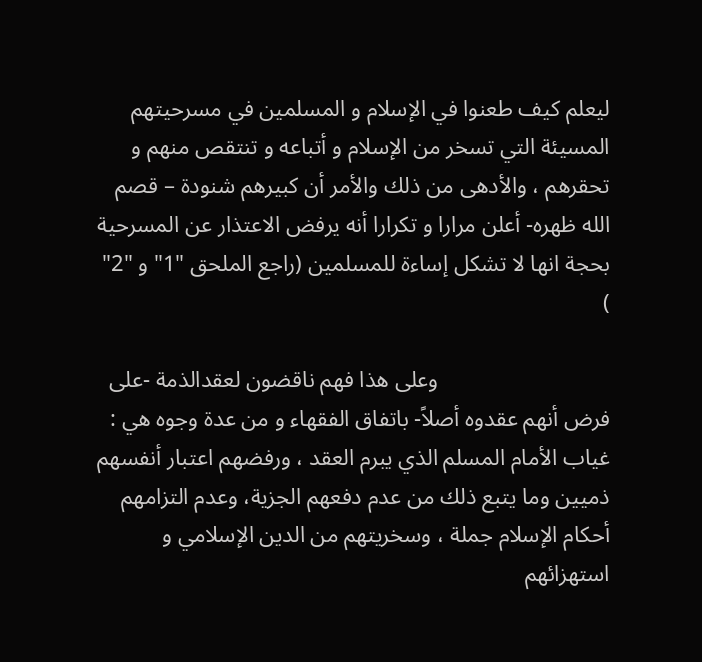ليعلم كيف طعنوا في الإسلام و المسلمين في مسرحيتهم المسيئة التي تسخر من الإسلام و أتباعه و تنتقص منهم و تحقرهم ، والأدهى من ذلك والأمر أن كبيرهم شنودة – قصم الله ظهره- أعلن مرارا و تكرارا أنه يرفض الاعتذار عن المسرحية بحجة انها لا تشكل إساءة للمسلمين (راجع الملحق "1" و "2" )

                              وعلى هذا فهم ناقضون لعقدالذمة -على فرض أنهم عقدوه أصلاً- باتفاق الفقهاء و من عدة وجوه هي : غياب الأمام المسلم الذي يبرم العقد ، ورفضهم اعتبار أنفسهم ذميين وما يتبع ذلك من عدم دفعهم الجزية، وعدم التزامهم أحكام الإسلام جملة ، وسخريتهم من الدين الإسلامي و استهزائهم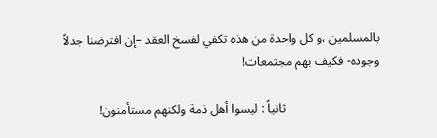بالمسلمين ،و كل واحدة من هذه تكفي لفسخ العقد –إن افترضنا جدلاً وجوده- فكيف بهم مجتمعات!

                              ثانياً : ليسوا أهل ذمة ولكنهم مستأمنون!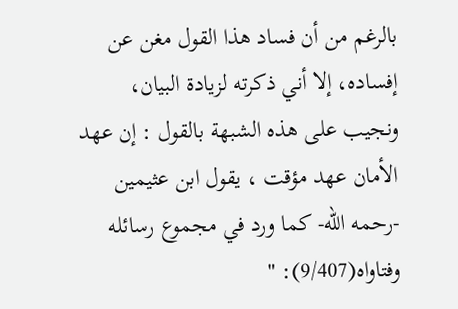بالرغم من أن فساد هذا القول مغن عن إفساده، إلا أني ذكرته لزيادة البيان، ونجيب على هذه الشبهة بالقول : إن عهد الأمان عهد مؤقت ، يقول ابن عثيمين -رحمه الله- كما ورد في مجموع رسائله وفتاواه(9/407): "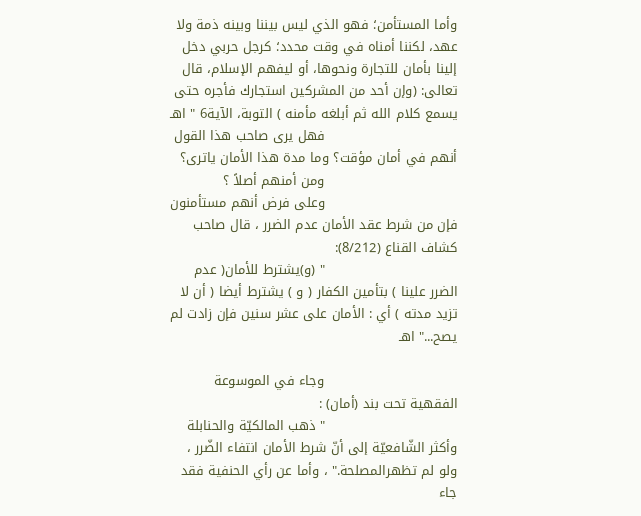وأما المستأمن؛ فهو الذي ليس بيننا وبينه ذمة ولا عهد، لكننا أمناه في وقت محدد؛ كرجل حربي دخل إلينا بأمان للتجارة ونحوها، أو ليفهم الإسلام، قال تعالى: (وإن أحد من المشركين استجارك فأجره حتى يسمع كلام الله ثم أبلغه مأمنه ) التوبة، الآية6 " اهـ
                              فهل يرى صاحب هذا القول أنهم في أمان مؤقت؟ وما مدة هذا الأمان ياترى؟
                              ومن أمنهم أصلاً ؟
                              وعلى فرض أنهم مستأمنون فإن من شرط عقد الأمان عدم الضرر ، قال صاحب كشاف القناع (8/212):
                              " (و)يشترط للأمان( عدم الضرر علينا ) بتأمين الكفار ( و ) يشترط أيضا ( أن لا تزيد مدته ) أي : الأمان على عشر سنين فإن زادت لم يصح..." اهـ

                              وجاء في الموسوعة الفقهية تحت بند (أمان) :
                              " ذهب المالكيّة والحنابلة وأكثر الشّافعيّة إلى أنّ شرط الأمان انتفاء الضّرر ، ولو لم تظهرالمصلحة." ، وأما عن رأي الحنفية فقد جاء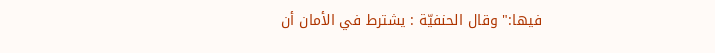فيها:" وقال الحنفيّة : يشترط في الأمان أن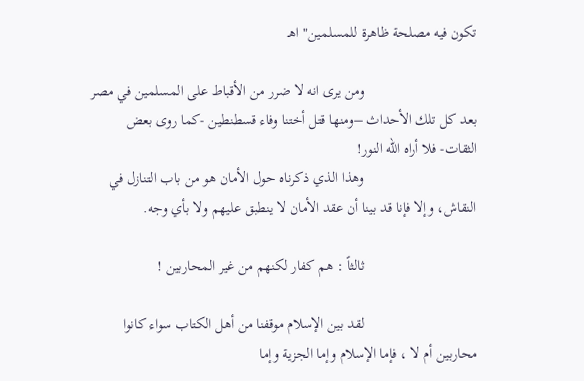تكون فيه مصلحة ظاهرة للمسلمين" اهـ

                              ومن يرى انه لا ضرر من الأقباط على المسلمين في مصر بعد كل تلك الأحداث –ومنها قتل أختنا وفاء قسطنطين -كما روى بعض الثقات- فلا أراه الله النور!
                              وهذا الذي ذكرناه حول الأمان هو من باب التنازل في النقاش، وإلا فإنا قد بينا أن عقد الأمان لا ينطبق عليهم ولا بأي وجه.

                              ثالثاً : هم كفار لكنهم من غير المحاربين !

                              لقد بين الإسلام موقفنا من أهل الكتاب سواء كانوا محاربين أم لا ، فإما الإسلام وإما الجزية وإما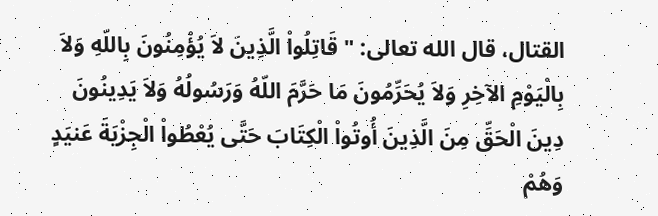القتال، قال الله تعالى: " قَاتِلُواْ الَّذِينَ لاَ يُؤْمِنُونَ بِاللّهِ وَلاَ بِالْيَوْمِ الآخِرِ وَلاَ يُحَرِّمُونَ مَا حَرَّمَ اللّهُ وَرَسُولُهُ وَلاَ يَدِينُونَ دِينَ الْحَقِّ مِنَ الَّذِينَ أُوتُواْ الْكِتَابَ حَتَّى يُعْطُواْ الْجِزْيَةَ عَنيَدٍ وَهُمْ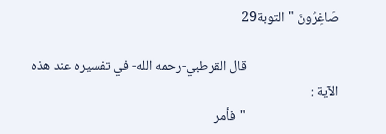صَاغِرُونَ " التوبة29

                              قال القرطبي-رحمه الله- في تفسيره عند هذه الآية :
                              "فأمر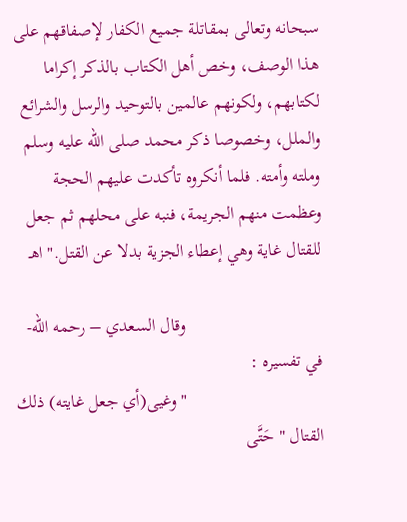سبحانه وتعالى بمقاتلة جميع الكفار لإصفاقهم على هذا الوصف، وخص أهل الكتاب بالذكر إكراما لكتابهم، ولكونهم عالمين بالتوحيد والرسل والشرائع والملل، وخصوصا ذكر محمد صلى الله عليه وسلم وملته وأمته. فلما أنكروه تأكدت عليهم الحجة وعظمت منهم الجريمة، فنبه على محلهم ثم جعل للقتال غاية وهي إعطاء الجزية بدلا عن القتل." اهـ

                              وقال السعدي – رحمه الله- في تفسيره :
                              " وغيى(أي جعل غايته) ذلك القتال " حَتَّى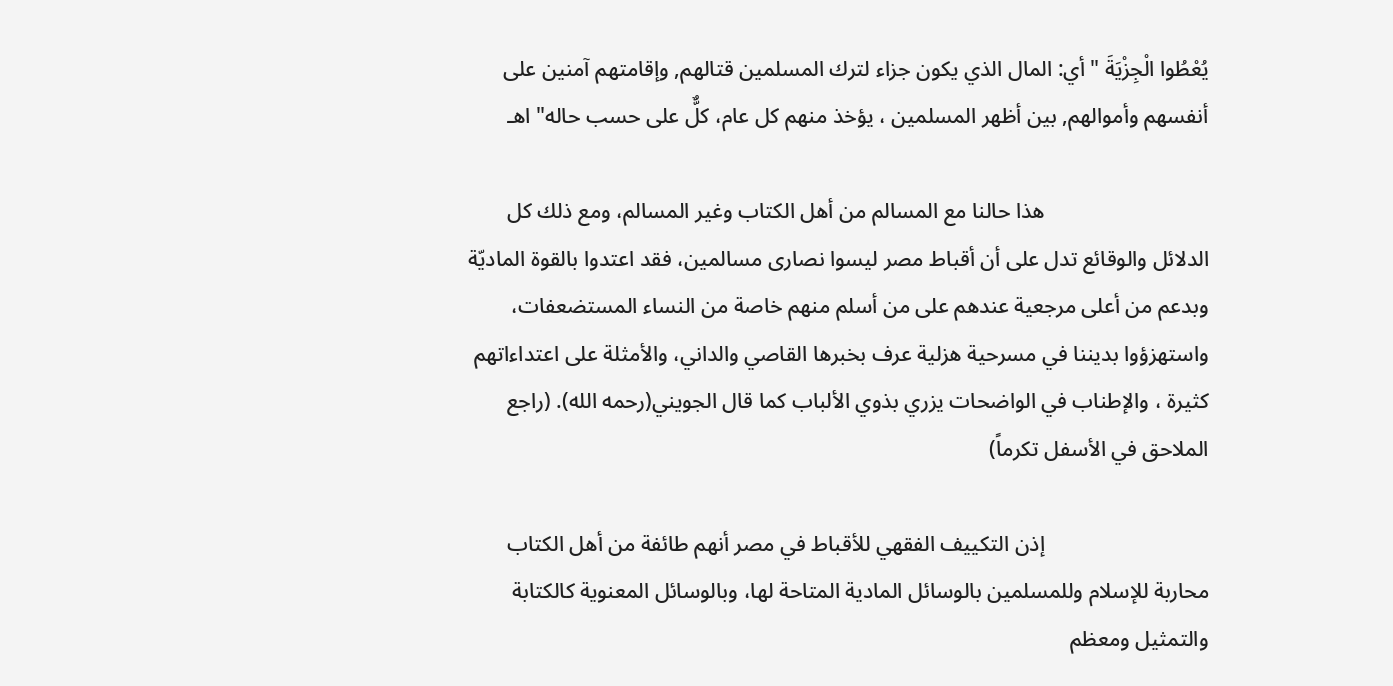يُعْطُوا الْجِزْيَةَ " أي: المال الذي يكون جزاء لترك المسلمين قتالهم, وإقامتهم آمنين على أنفسهم وأموالهم, بين أظهر المسلمين ، يؤخذ منهم كل عام، كلٌّ على حسب حاله" اهـ

                              هذا حالنا مع المسالم من أهل الكتاب وغير المسالم، ومع ذلك كل الدلائل والوقائع تدل على أن أقباط مصر ليسوا نصارى مسالمين، فقد اعتدوا بالقوة الماديّة وبدعم من أعلى مرجعية عندهم على من أسلم منهم خاصة من النساء المستضعفات، واستهزؤوا بديننا في مسرحية هزلية عرف بخبرها القاصي والداني، والأمثلة على اعتداءاتهم كثيرة ، والإطناب في الواضحات يزري بذوي الألباب كما قال الجويني(رحمه الله). (راجع الملاحق في الأسفل تكرماً)

                              إذن التكييف الفقهي للأقباط في مصر أنهم طائفة من أهل الكتاب محاربة للإسلام وللمسلمين بالوسائل المادية المتاحة لها، وبالوسائل المعنوية كالكتابة والتمثيل ومعظم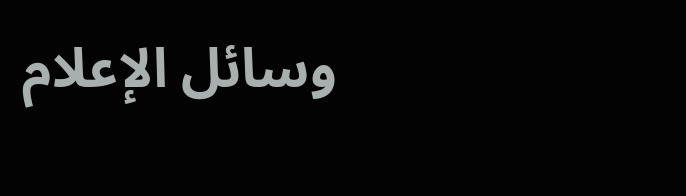وسائل الإعلام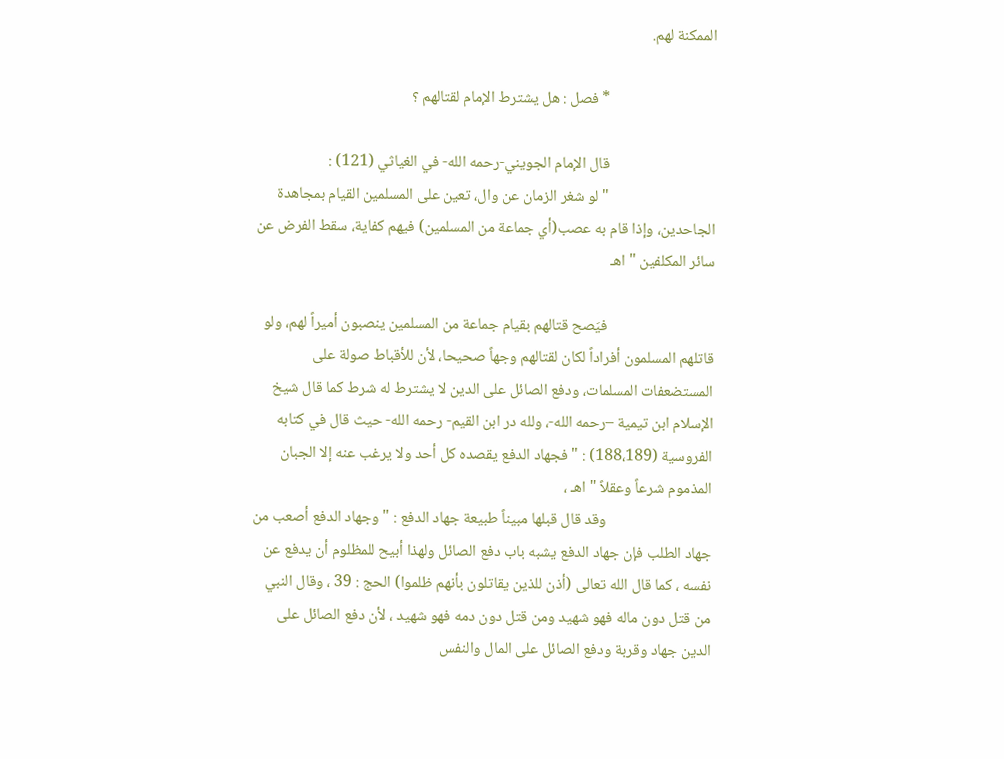الممكنة لهم.

                              * فصل : هل يشترط الإمام لقتالهم ؟

                              قال الإمام الجويني-رحمه الله- في الغياثي (121) :
                              " لو شغر الزمان عن وال، تعين على المسلمين القيام بمجاهدة الجاحدين، وإذا قام به عصب(أي جماعة من المسلمين) فيهم كفاية، سقط الفرض عن سائر المكلفين " اهـ

                              فيَصح قتالهم بقيام جماعة من المسلمين ينصبون أميراً لهم، ولو قاتلهم المسلمون أفراداً لكان لقتالهم وجهاً صحيحا، لأن للأقباط صولة على المستضعفات المسلمات، ودفع الصائل على الدين لا يشترط له شرط كما قال شيخ الإسلام ابن تيمية –رحمه الله-، ولله در ابن القيم- رحمه الله- حيث قال في كتابه الفروسية (188،189) : " فجهاد الدفع يقصده كل أحد ولا يرغب عنه إلا الجبان المذموم شرعاً وعقلاً " اهـ ،
                              وقد قال قبلها مبيناً طبيعة جهاد الدفع : " وجهاد الدفع أصعب من جهاد الطلب فإن جهاد الدفع يشبه باب دفع الصائل ولهذا أبيح للمظلوم أن يدفع عن نفسه ، كما قال الله تعالى (أذن للذين يقاتلون بأنهم ظلموا) الحج : 39 ، وقال النبي من قتل دون ماله فهو شهيد ومن قتل دون دمه فهو شهيد ، لأن دفع الصائل على الدين جهاد وقربة ودفع الصائل على المال والنفس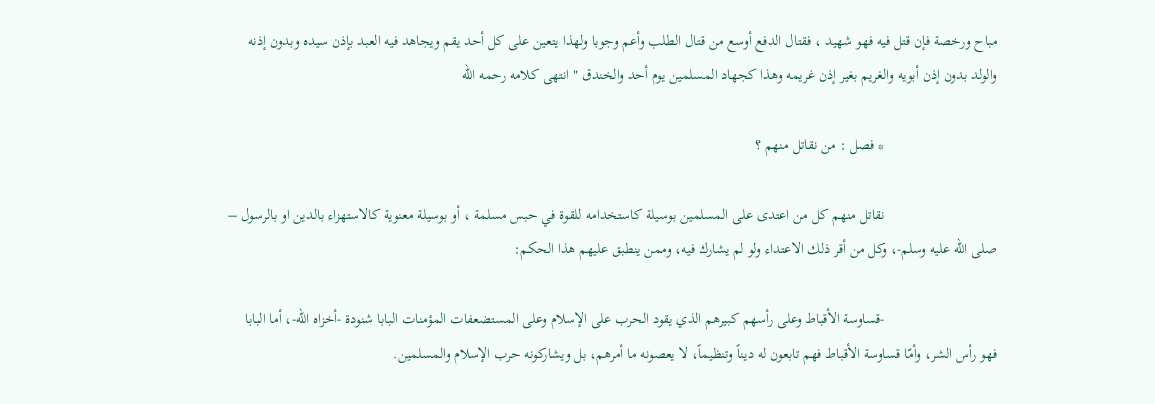مباح ورخصة فإن قتل فيه فهو شهيد ، فقتال الدفع أوسع من قتال الطلب وأعم وجوبا ولهذا يتعين على كل أحد يقم ويجاهد فيه العبد بإذن سيده وبدون إذنه والولد بدون إذن أبويه والغريم بغير إذن غريمه وهذا كجهاد المسلمين يوم أحد والخندق " انتهى كلامه رحمه الله

                              * فصل : من نقاتل منهم ؟

                              نقاتل منهم كل من اعتدى على المسلمين بوسيلة كاستخدامه للقوة في حبس مسلمة ، أو بوسيلة معنوية كالاستهزاء بالدين او بالرسول – صلى الله عليه وسلم-، وكل من أقر ذلك الاعتداء ولو لم يشارك فيه، وممن ينطبق عليهم هذا الحكم:

                              -قساوسة الأقباط وعلى رأسهم كبيرهم الذي يقود الحرب على الإسلام وعلى المستضعفات المؤمنات البابا شنودة -أخزاه الله-، أما البابا فهو رأس الشر، وأمّا قساوسة الأقباط فهم تابعون له ديناً وتنظيماً، لا يعصونه ما أمرهم، بل ويشاركونه حرب الإسلام والمسلمين.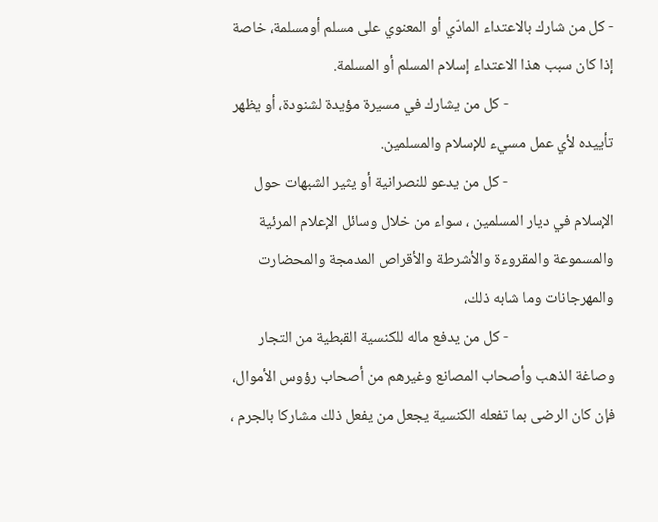- كل من شارك بالاعتداء المادّي أو المعنوي على مسلم أومسلمة، خاصة إذا كان سبب هذا الاعتداء إسلام المسلم أو المسلمة.
                              - كل من يشارك في مسيرة مؤيدة لشنودة، أو يظهر تأييده لأي عمل مسيء للإسلام والمسلمين.
                              - كل من يدعو للنصرانية أو يثير الشبهات حول الإسلام في ديار المسلمين ، سواء من خلال وسائل الإعلام المرئية والمسموعة والمقروءة والأشرطة والأقراص المدمجة والمحضارت والمهرجانات وما شابه ذلك،
                              - كل من يدفع ماله للكنسية القبطية من التجار وصاغة الذهب وأصحاب المصانع وغيرهم من أصحاب رؤوس الأموال، فإن كان الرضى بما تفعله الكنسية يجعل من يفعل ذلك مشاركا بالجرم ،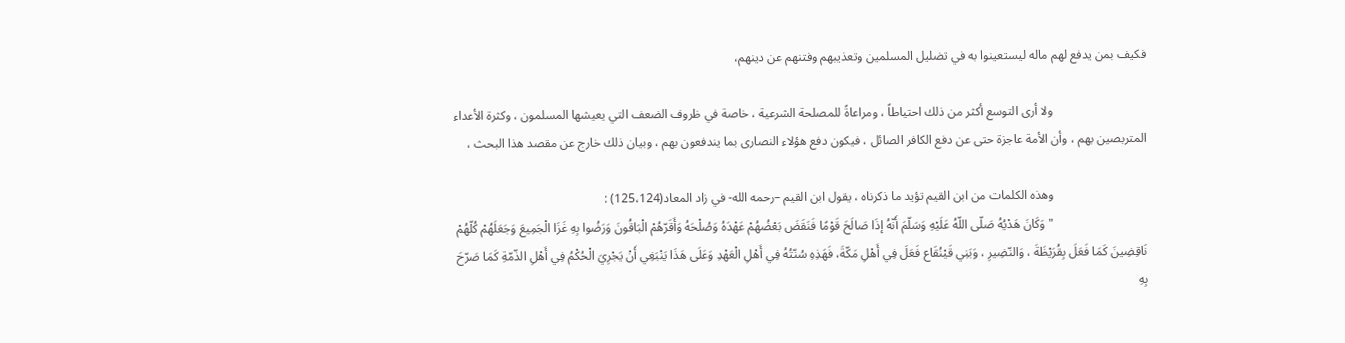فكيف بمن يدفع لهم ماله ليستعينوا به في تضليل المسلمين وتعذيبهم وفتنهم عن دينهم،

                              ولا أرى التوسع أكثر من ذلك احتياطاً ، ومراعاةً للمصلحة الشرعية ، خاصة في ظروف الضعف التي يعيشها المسلمون ، وكثرة الأعداء المتربصين بهم ، وأن الأمة عاجزة حتى عن دفع الكافر الصائل ، فيكون دفع هؤلاء النصارى بما يندفعون بهم ، وبيان ذلك خارج عن مقصد هذا البحث ،

                              وهذه الكلمات من ابن القيم تؤيد ما ذكرناه ، يقول ابن القيم –رحمه الله- في زاد المعاد(125،124) :
                              " وَكَانَ هَدْيُهُ صَلّى اللّهُ عَلَيْهِ وَسَلّمَ أَنّهُ إذَا صَالَحَ قَوْمًا فَنَقَضَ بَعْضُهُمْ عَهْدَهُ وَصُلْحَهُ وَأَقَرّهُمْ الْبَاقُونَ وَرَضُوا بِهِ غَزَا الْجَمِيعَ وَجَعَلَهُمْ كُلّهُمْ نَاقِضِينَ كَمَا فَعَلَ بِقُرَيْظَةَ ، وَالنّضِيرِ ، وَبَنِي قَيْنُقَاع فَعَلَ فِي أَهْلِ مَكّةَ، فَهَذِهِ سُنّتُهُ فِي أَهْلِ الْعَهْدِ وَعَلَى هَذَا يَنْبَغِي أَنْ يَجْرِيَ الْحُكْمُ فِي أَهْلِ الذّمّةِ كَمَا صَرّحَ بِهِ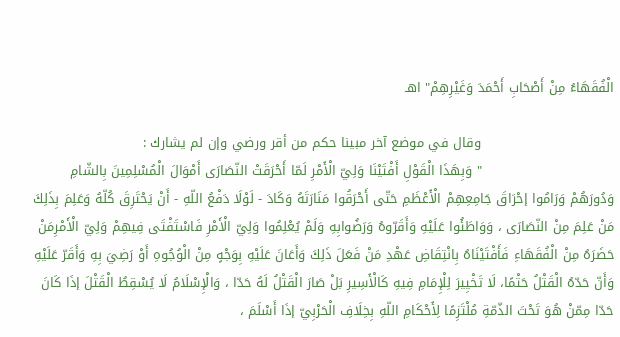الْفُقَهَاءُ مِنْ أَصْحَابِ أَحْمَدَ وَغَيْرِهِمْ" اهـ

                              وقال في موضع آخر مبينا حكم من أقر ورضي وإن لم يشارك :
                              " وَبِهَذَا الْقَوْلِ أَفْتَيْنَا وَلِيّ الْأَمْرِ لَمّا أَحْرَقَتْ النّصَارَى أَمْوَالَ الْمُسْلِمِينَ بِالشّامِ وَدُورَهُمْ وَرَامُوا إحْرَاقَ جَامِعِهِمْ الْأَعْظَمِ حَتّى أَحْرَقُوا مَنَارَتَهُ وَكَادَ - لَوْلَا دَفْعُ اللّهِ - أَنْ يَحْتَرِقَ كُلّهُ وَعَلِمَ بِذَلِكَ مَنْ عَلِمَ مِنْ النّصَارَى ، وَوَاطَئُوا عَلَيْهِ وَأَقَرّوهُ وَرَضُوابِهِ وَلَمْ يُعْلِمُوا وَلِيّ الْأَمْرِ فَاسْتَفْتَى فِيهِمْ وَلِيّ الْأَمْرِمَنْ حَضَرَهُ مِنْ الْفُقَهَاءِ فَأَفْتَيْنَاهُ بِانْتِقَاضِ عَهْدِ مَنْ فَعَلَ ذَلِكَ وَأَعَانَ عَلَيْهِ بِوَجْهٍ مِنْ الْوُجُوهِ أَوْ رَضِيَ بِهِ وَأَقَرّ عَلَيْهِ وَأَنّ حَدّهُ الْقَتْلُ حَتْمًا، لَا تَخْيِيرَ لِلْإِمَامِ فِيهِ كَالْأَسِيرِ بَلْ صَارَ الْقَتْلُ لَهُ حَدّا ، وَالْإِسْلَامُ لَا يُسْقِطُ الْقَتْلَ إذَا كَانَ حَدّا مِمّنْ هُوَ تَحْتَ الذّمّةِ مُلْتَزِمًا لِأَحْكَامِ اللّهِ بِخِلَافِ الْحَرْبِيّ إذَا أَسْلَمَ ،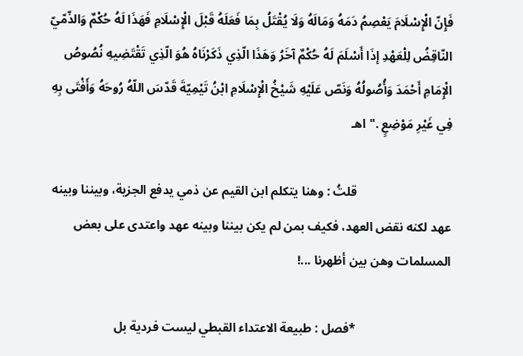فَإِنّ الْإِسْلَامَ يَعْصِمُ دَمَهُ وَمَالَهُ وَلَا يُقْتَلُ بِمَا فَعَلَهُ قَبْلَ الْإِسْلَامِ فَهَذَا لَهُ حُكْمٌ وَالذّمّيّ النّاقِضُ لِلْعَهْدِ إذَا أَسْلَمَ لَهُ حُكْمٌ آخَرُ وَهَذَا الّذِي ذَكَرْنَاهُ هُوَ الّذِي تَقْتَضِيهِ نُصُوصُ الْإِمَامِ أَحْمَدَ وَأُصُولُهُ وَنَصّ عَلَيْهِ شَيْخُ الْإِسْلَامِ ابْنُ تَيْمِيّةَ قَدّسَ اللّهُ رُوحَهُ وَأَفْتَى بِهِ فِي غَيْرِ مَوْضِعٍ ." اهـ

                              قلتُ : وهنا يتكلم ابن القيم عن ذمي يدفع الجزية، وبيننا وبينه عهد لكنه نقض العهد، فكيف بمن لم يكن بيننا وبينه عهد واعتدى على بعض المسلمات وهن بين أظهرنا ...!

                              *فصل : طبيعة الاعتداء القبطي ليست فردية بل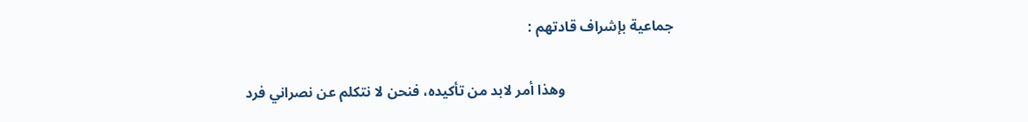جماعية بإشراف قادتهم :

                              وهذا أمر لابد من تأكيده، فنحن لا نتكلم عن نصراني فرد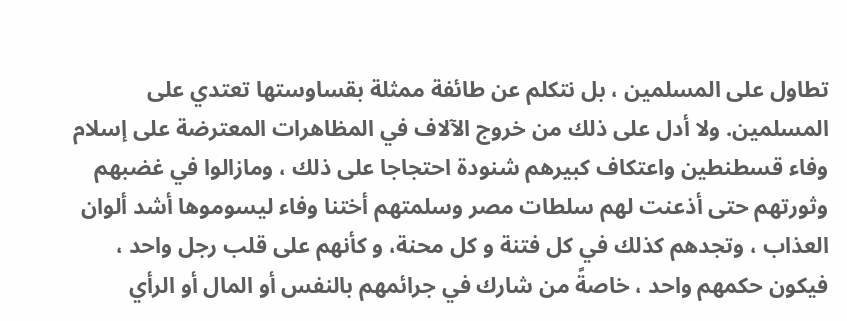تطاول على المسلمين ، بل نتكلم عن طائفة ممثلة بقساوستها تعتدي على المسلمين. ولا أدل على ذلك من خروج الآلاف في المظاهرات المعترضة على إسلام وفاء قسطنطين واعتكاف كبيرهم شنودة احتجاجا على ذلك ، ومازالوا في غضبهم وثورتهم حتى أذعنت لهم سلطات مصر وسلمتهم أختنا وفاء ليسوموها أشد ألوان العذاب ، وتجدهم كذلك في كل فتنة و كل محنة، و كأنهم على قلب رجل واحد ، فيكون حكمهم واحد ، خاصةً من شارك في جرائمهم بالنفس أو المال أو الرأي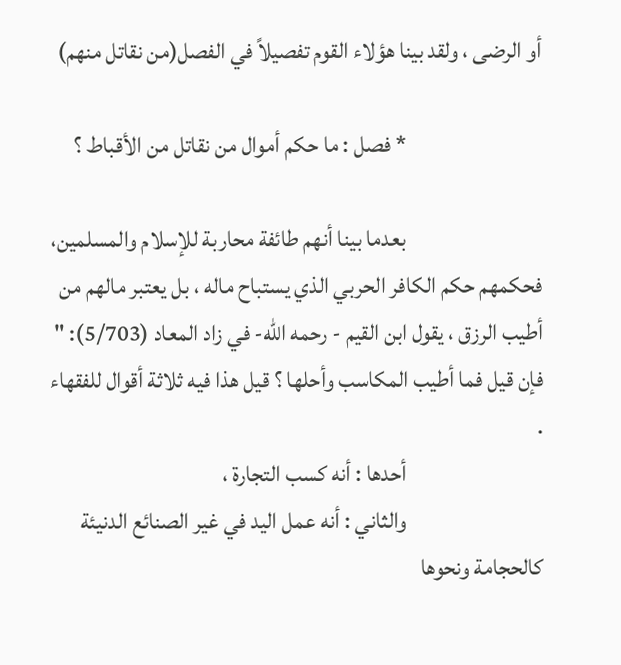أو الرضى ، ولقد بينا هؤلاء القوم تفصيلاً في الفصل(من نقاتل منهم)

                              * فصل : ما حكم أموال من نقاتل من الأقباط ؟

                              بعدما بينا أنهم طائفة محاربة للإسلام والمسلمين، فحكمهم حكم الكافر الحربي الذي يستباح ماله ، بل يعتبر مالهم من أطيب الرزق ، يقول ابن القيم - رحمه الله- في زاد المعاد (5/703): " فإن قيل فما أطيب المكاسب وأحلها ؟ قيل هذا فيه ثلاثة أقوال للفقهاء .
                              أحدها : أنه كسب التجارة ،
                              والثاني : أنه عمل اليد في غير الصنائع الدنيئة كالحجامة ونحوها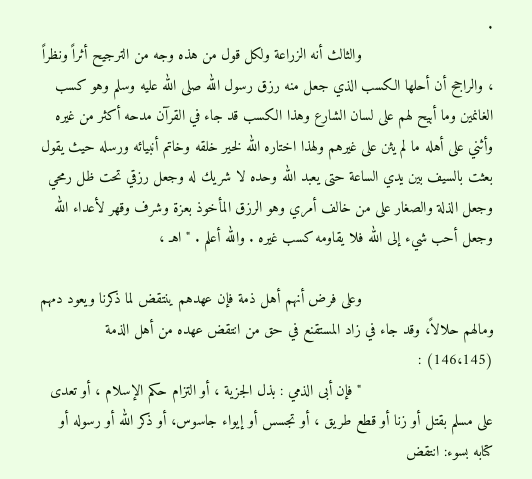.
                              والثالث أنه الزراعة ولكل قول من هذه وجه من الترجيح أثراً ونظراً ، والراجح أن أحلها الكسب الذي جعل منه رزق رسول الله صلى الله عليه وسلم وهو كسب الغانمين وما أبيح لهم على لسان الشارع وهذا الكسب قد جاء في القرآن مدحه أكثر من غيره وأثني على أهله ما لم يثن على غيرهم ولهذا اختاره الله لخير خلقه وخاتم أنبيائه ورسله حيث يقول بعثت بالسيف بين يدي الساعة حتى يعبد الله وحده لا شريك له وجعل رزقي تحت ظل رمحي وجعل الذلة والصغار على من خالف أمري وهو الرزق المأخوذ بعزة وشرف وقهر لأعداء الله وجعل أحب شيء إلى الله فلا يقاومه كسب غيره . والله أعلم . " اهـ ،

                              وعلى فرض أنهم أهل ذمة فإن عهدهم ينتقض لما ذكرنا ويعود دمهم ومالهم حلالاً، وقد جاء في زاد المستقنع في حق من انتقض عهده من أهل الذمة (146،145) :
                              " فإن أبى الذمي : بذل الجزية ، أو التزام حكم الإسلام ، أو تعدى على مسلم بقتل أو زنا أو قطع طريق ، أو تجسس أو إيواء جاسوس، أو ذكر الله أو رسوله أو كتابه بسوء: انتقض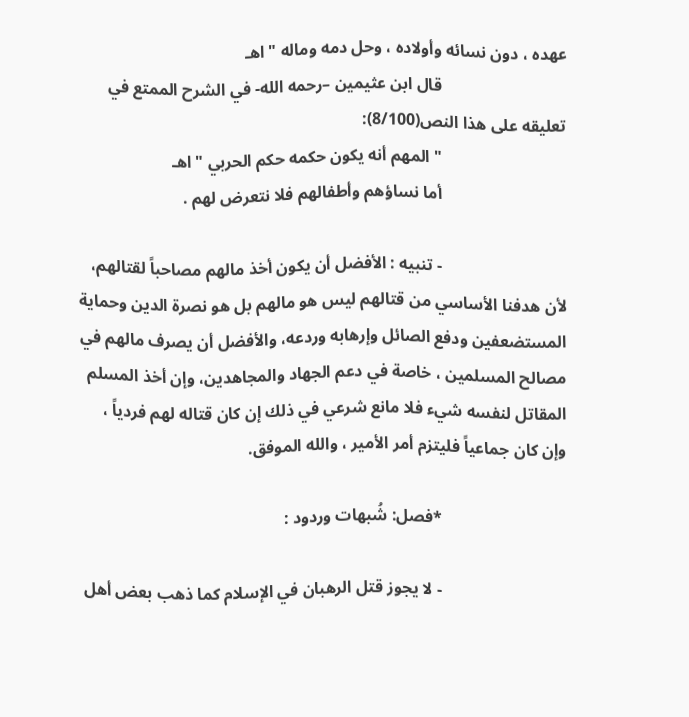عهده ، دون نسائه وأولاده ، وحل دمه وماله " اهـ
                              قال ابن عثيمين –رحمه الله- في الشرح الممتع في تعليقه على هذا النص(8/100):
                              " المهم أنه يكون حكمه حكم الحربي " اهـ
                              أما نساؤهم وأطفالهم فلا نتعرض لهم .

                              - تنبيه : الأفضل أن يكون أخذ مالهم مصاحباً لقتالهم، لأن هدفنا الأساسي من قتالهم ليس هو مالهم بل هو نصرة الدين وحماية المستضعفين ودفع الصائل وإرهابه وردعه، والأفضل أن يصرف مالهم في مصالح المسلمين ، خاصة في دعم الجهاد والمجاهدين، وإن أخذ المسلم المقاتل لنفسه شيء فلا مانع شرعي في ذلك إن كان قتاله لهم فردياً ، وإن كان جماعياً فليتزم أمر الأمير ، والله الموفق.

                              *فصل: شُبهات وردود :

                              - لا يجوز قتل الرهبان في الإسلام كما ذهب بعض أهل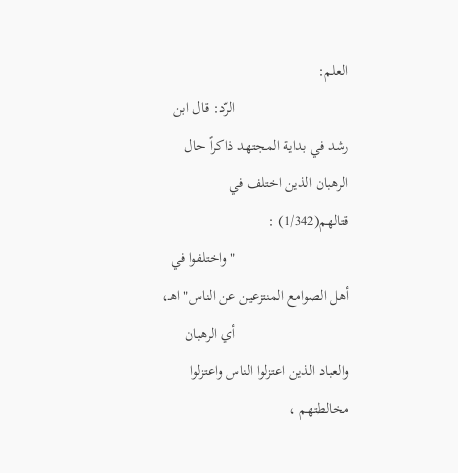العلم:
                              الرّد: قال ابن رشد في بداية المجتهد ذاكراً حال الرهبان الذين اختلف في قتالهم(1/342) :
                              " واختلفوا في أهل الصوامع المنتزعين عن الناس" اهـ،
                              أي الرهبان والعباد الذين اعتزلوا الناس واعتزلوا مخالطتهم ،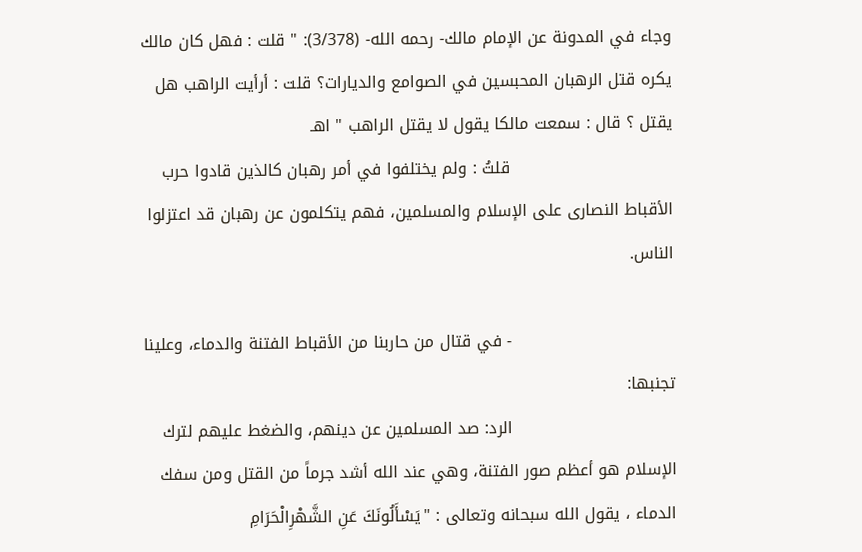وجاء في المدونة عن الإمام مالك- رحمه الله- (3/378): " قلت : فهل كان مالك يكره قتل الرهبان المحبسين في الصوامع والديارات؟ قلت : أرأيت الراهب هل يقتل ؟ قال : سمعت مالكا يقول لا يقتل الراهب " اهـ
                              قلتُ : ولم يختلفوا في أمر رهبان كالذين قادوا حرب الأقباط النصارى على الإسلام والمسلمين، فهم يتكلمون عن رهبان قد اعتزلوا الناس.

                              - في قتال من حاربنا من الأقباط الفتنة والدماء، وعلينا تجنبها:
                              الرد: صد المسلمين عن دينهم، والضغط عليهم لترك الإسلام هو أعظم صور الفتنة، وهي عند الله أشد جرماً من القتل ومن سفك الدماء ، يقول الله سبحانه وتعالى : "يَسْأَلُونَكَ عَنِ الشَّهْرِالْحَرَامِ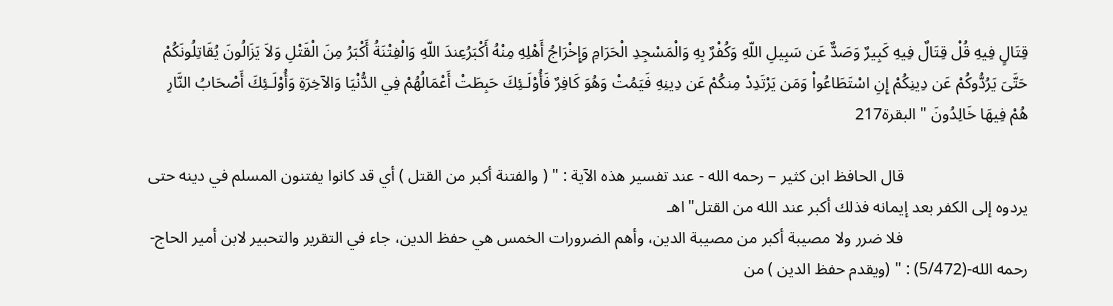قِتَالٍ فِيهِ قُلْ قِتَالٌ فِيهِ كَبِيرٌ وَصَدٌّ عَن سَبِيلِ اللّهِ وَكُفْرٌ بِهِ وَالْمَسْجِدِ الْحَرَامِ وَإِخْرَاجُ أَهْلِهِ مِنْهُ أَكْبَرُعِندَ اللّهِ وَالْفِتْنَةُ أَكْبَرُ مِنَ الْقَتْلِ وَلاَ يَزَالُونَ يُقَاتِلُونَكُمْ حَتَّىَ يَرُدُّوكُمْ عَن دِينِكُمْ إِنِ اسْتَطَاعُواْ وَمَن يَرْتَدِدْ مِنكُمْ عَن دِينِهِ فَيَمُتْ وَهُوَ كَافِرٌ فَأُوْلَـئِكَ حَبِطَتْ أَعْمَالُهُمْ فِي الدُّنْيَا وَالآخِرَةِ وَأُوْلَـئِكَ أَصْحَابُ النَّارِ هُمْ فِيهَا خَالِدُونَ " البقرة217

                              قال الحافظ ابن كثير – رحمه الله - عند تفسير هذه الآية : " ( والفتنة أكبر من القتل ) أي قد كانوا يفتنون المسلم في دينه حتى يردوه إلى الكفر بعد إيمانه فذلك أكبر عند الله من القتل" اهـ
                              فلا ضرر ولا مصيبة أكبر من مصيبة الدين، وأهم الضرورات الخمس هي حفظ الدين، جاء في التقرير والتحبير لابن أمير الحاج- رحمه الله-(5/472) : " (ويقدم حفظ الدين ) من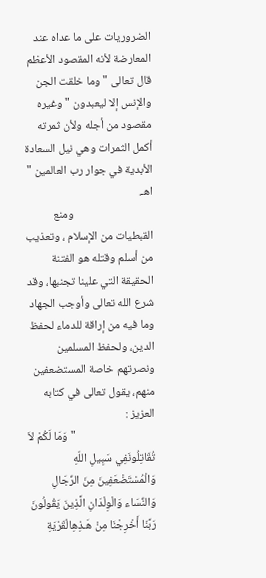الضروريات على ما عداه عند المعارضة لأنه المقصود الأعظم قال تعالى " وما خلقت الجن والإنس إلا ليعبدون " وغيره مقصود من أجله ولأن ثمرته أكمل الثمرات وهي نيل السعادة الأبدية في جوار رب العالمين " اهـ.
                              ومنع القبطيات من الإسلام ، وتعذيب من أسلم وقتله هو الفتنة الحقيقة التي علينا تجنبها، وقد شرع الله تعالى وأوجب الجهاد وما فيه من إراقة للدماء لحفظ الدين، ولحفظ المسلمين ونصرتهم خاصة المستضعفين منهم، يقول تعالى في كتابه العزيز :
                              " وَمَا لَكُمْ لاَ تُقَاتِلُونَفِي سَبِيلِ اللّهِ وَالْمُسْتَضْعَفِينَ مِنَ الرِّجَالِ وَالنِّسَاء وَالْوِلْدَانِ الَّذِينَ يَقُولُونَ رَبَّنَا أَخْرِجْنَا مِنْ هَـذِهِالْقَرْيَةِ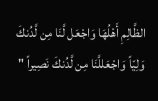الظَّالِمِ أَهْلُهَا وَاجْعَل لَّنَا مِن لَّدُنكَ وَلِيّاً وَاجْعَللَّنَا مِن لَّدُنكَ نَصِيراً "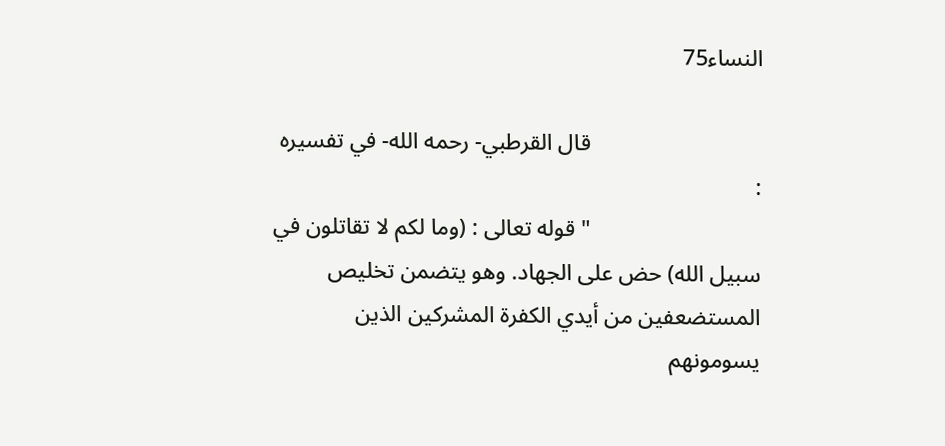النساء75

                              قال القرطبي- رحمه الله- في تفسيره :
                              " قوله تعالى : (وما لكم لا تقاتلون في سبيل الله) حض على الجهاد. وهو يتضمن تخليص المستضعفين من أيدي الكفرة المشركين الذين يسومونهم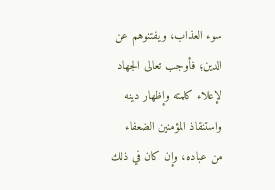سوء العذاب، ويفتنوهم عن الدين؛ فأوجب تعالى الجهاد لإعلاء كلمته وإظهار دينه واستنقاذ المؤمنين الضعفاء من عباده، وإن كان في ذلك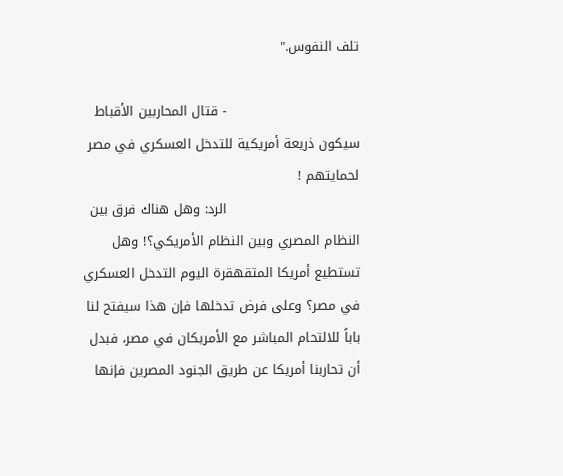تلف النفوس."

                              - قتال المحاربين الأقباط سيكون ذريعة أمريكية للتدخل العسكري في مصر لحمايتهم !
                              الرد: وهل هناك فرق بين النظام المصري وبين النظام الأمريكي؟! وهل تستطيع أمريكا المتقهقرة اليوم التدخل العسكري في مصر؟ وعلى فرض تدخلها فإن هذا سيفتح لنا باباً للالتحام المباشر مع الأمريكان في مصر، فبدل أن تحاربنا أمريكا عن طريق الجنود المصرين فإنها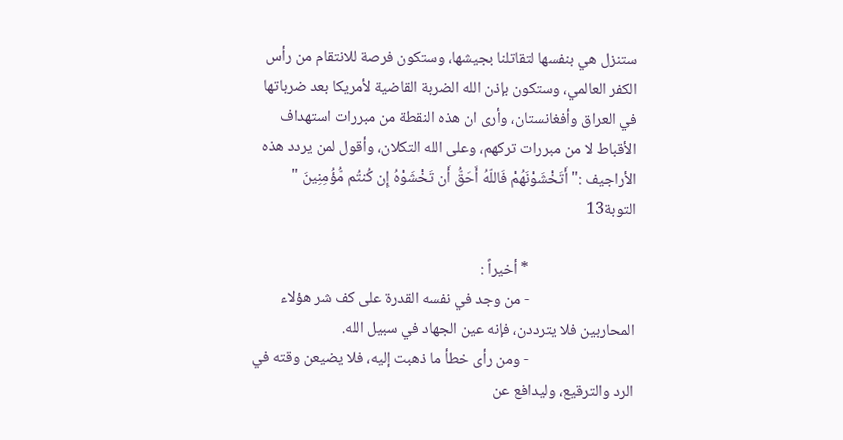ستنزل هي بنفسها لتقاتلنا بجيشها، وستكون فرصة للانتقام من رأس الكفر العالمي، وستكون بإذن الله الضربة القاضية لأمريكا بعد ضرباتها في العراق وأفغانستان، وأرى ان هذه النقطة من مبررات استهداف الأقباط لا من مبررات تركهم، وعلى الله التكلان، وأقول لمن يردد هذه الأراجيف :" أَتَخْشَوْنَهُمْ فَاللّهُ أَحَقُّ أَن تَخْشَوْهُ إِن كُنتُم مُّؤُمِنِينَ " التوبة13

                              * أخيراً :
                              - من وجد في نفسه القدرة على كف شر هؤلاء المحاربين فلا يترددن، فإنه عين الجهاد في سبيل الله.
                              - ومن رأى خطأ ما ذهبت إليه، فلا يضيعن وقته في الرد والترقيع، وليدافع عن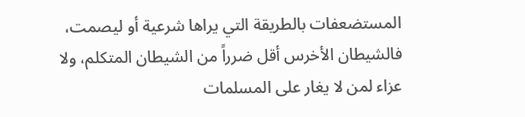المستضعفات بالطريقة التي يراها شرعية أو ليصمت، فالشيطان الأخرس أقل ضرراً من الشيطان المتكلم، ولا عزاء لمن لا يغار على المسلمات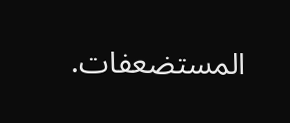المستضعفات.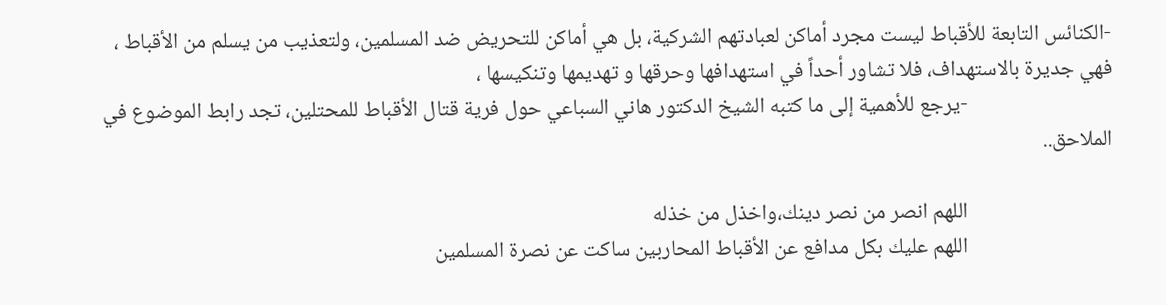-الكنائس التابعة للأقباط ليست مجرد أماكن لعبادتهم الشركية، بل هي أماكن للتحريض ضد المسلمين، ولتعذيب من يسلم من الأقباط ، فهي جديرة بالاستهداف، فلا تشاور أحداً في استهدافها وحرقها و تهديمها وتنكيسها ،
                              -يرجع للأهمية إلى ما كتبه الشيخ الدكتور هاني السباعي حول فرية قتال الأقباط للمحتلين، تجد رابط الموضوع في الملاحق..

                              اللهم انصر من نصر دينك،واخذل من خذله
                              اللهم عليك بكل مدافع عن الأقباط المحاربين ساكت عن نصرة المسلمين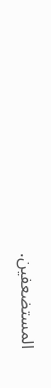المستضعفين.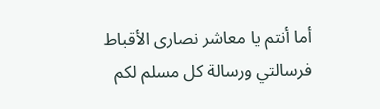أما أنتم يا معاشر نصارى الأقباط فرسالتي ورسالة كل مسلم لكم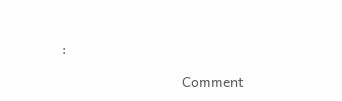:

                              Comment